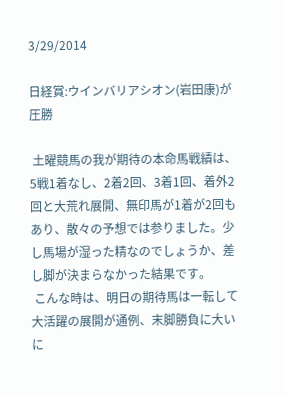3/29/2014

日経賞:ウインバリアシオン(岩田康)が圧勝

 土曜競馬の我が期待の本命馬戦績は、5戦1着なし、2着2回、3着1回、着外2回と大荒れ展開、無印馬が1着が2回もあり、散々の予想では参りました。少し馬場が湿った精なのでしょうか、差し脚が決まらなかった結果です。
 こんな時は、明日の期待馬は一転して大活躍の展開が通例、末脚勝負に大いに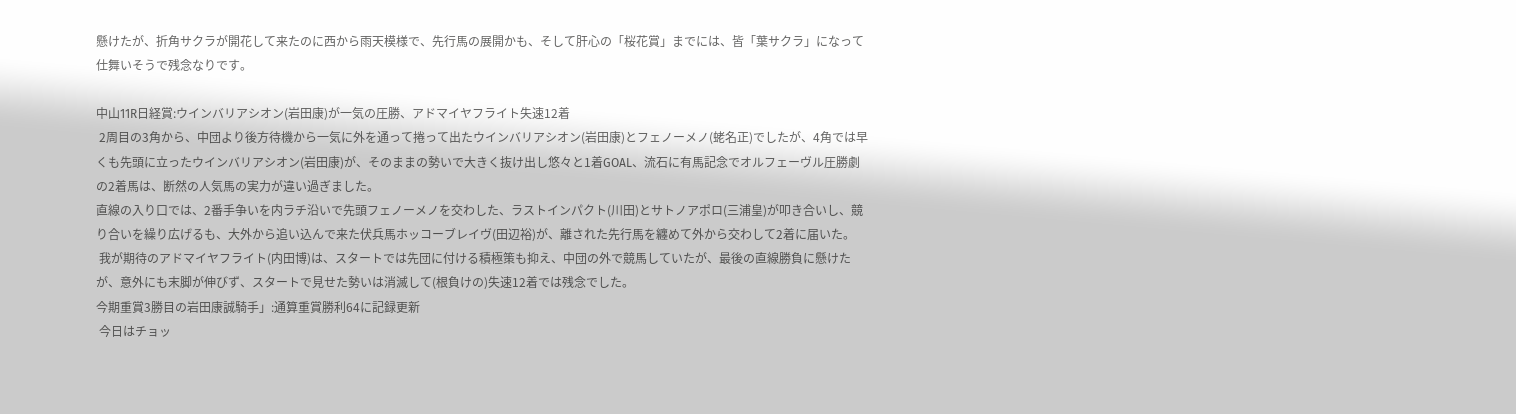懸けたが、折角サクラが開花して来たのに西から雨天模様で、先行馬の展開かも、そして肝心の「桜花賞」までには、皆「葉サクラ」になって仕舞いそうで残念なりです。

中山11R日経賞:ウインバリアシオン(岩田康)が一気の圧勝、アドマイヤフライト失速12着
 2周目の3角から、中団より後方待機から一気に外を通って捲って出たウインバリアシオン(岩田康)とフェノーメノ(蛯名正)でしたが、4角では早くも先頭に立ったウインバリアシオン(岩田康)が、そのままの勢いで大きく抜け出し悠々と1着GOAL、流石に有馬記念でオルフェーヴル圧勝劇の2着馬は、断然の人気馬の実力が違い過ぎました。
直線の入り口では、2番手争いを内ラチ沿いで先頭フェノーメノを交わした、ラストインパクト(川田)とサトノアポロ(三浦皇)が叩き合いし、競り合いを繰り広げるも、大外から追い込んで来た伏兵馬ホッコーブレイヴ(田辺裕)が、離された先行馬を纏めて外から交わして2着に届いた。
 我が期待のアドマイヤフライト(内田博)は、スタートでは先団に付ける積極策も抑え、中団の外で競馬していたが、最後の直線勝負に懸けたが、意外にも末脚が伸びず、スタートで見せた勢いは消滅して(根負けの)失速12着では残念でした。
今期重賞3勝目の岩田康誠騎手」:通算重賞勝利64に記録更新
 今日はチョッ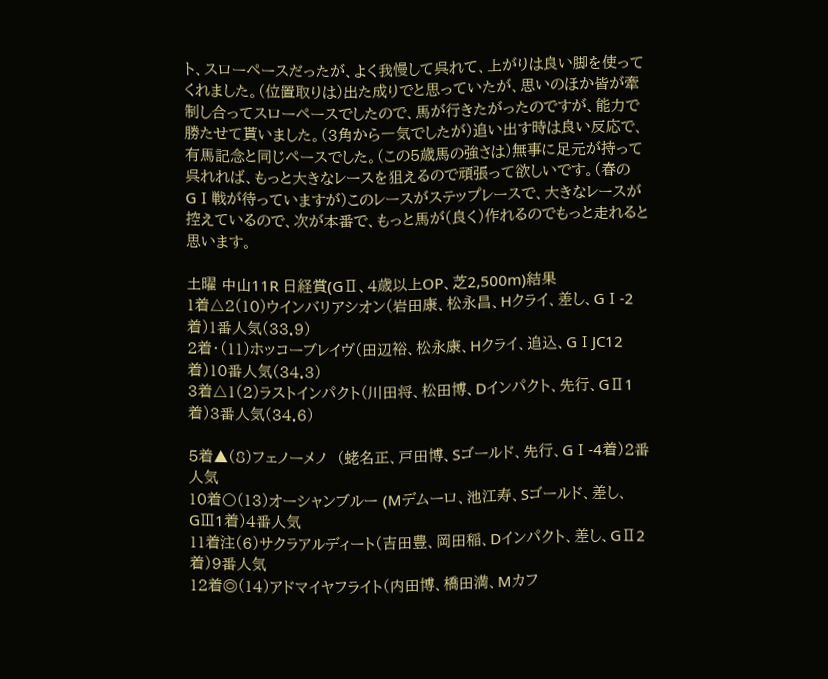ト、スローペースだったが、よく我慢して呉れて、上がりは良い脚を使ってくれました。(位置取りは)出た成りでと思っていたが、思いのほか皆が牽制し合ってスローペースでしたので、馬が行きたがったのですが、能力で勝たせて貰いました。(3角から一気でしたが)追い出す時は良い反応で、有馬記念と同じペースでした。(この5歳馬の強さは)無事に足元が持って呉れれば、もっと大きなレースを狙えるので頑張って欲しいです。(春のGⅠ戦が待っていますが)このレースがステップレースで、大きなレースが控えているので、次が本番で、もっと馬が(良く)作れるのでもっと走れると思います。

土曜 中山11R 日経賞(GⅡ、4歳以上OP、芝2,500m)結果
1着△2(10)ウインバリアシオン(岩田康、松永昌、Hクライ、差し、GⅠ-2着)1番人気(33.9)
2着・(11)ホッコーブレイヴ(田辺裕、松永康、Hクライ、追込、GⅠJC12着)10番人気(34.3)
3着△1(2)ラストインパクト(川田将、松田博、Dインパクト、先行、GⅡ1着)3番人気(34.6)

5着▲(8)フェノーメノ  (蛯名正、戸田博、Sゴールド、先行、GⅠ-4着)2番人気
10着〇(13)オーシャンブルー (Mデムーロ、池江寿、Sゴールド、差し、GⅢ1着)4番人気
11着注(6)サクラアルディート(吉田豊、岡田稲、Dインパクト、差し、GⅡ2着)9番人気
12着◎(14)アドマイヤフライト(内田博、橋田満、Mカフ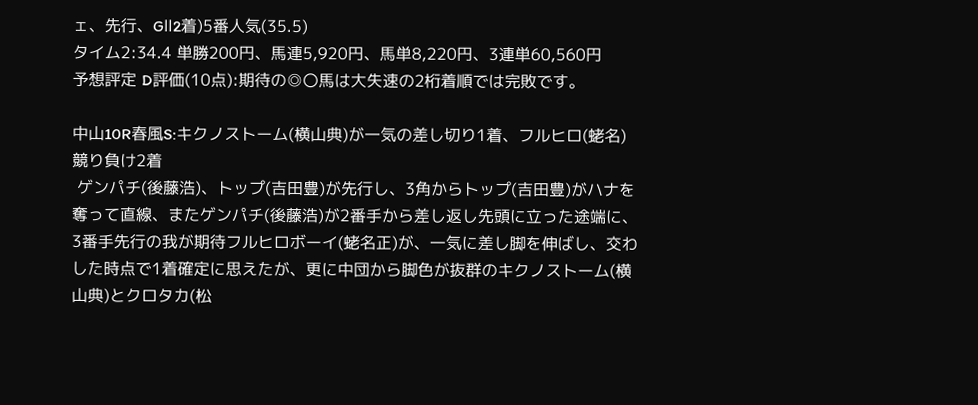ェ、先行、GⅡ2着)5番人気(35.5)
タイム2:34.4 単勝200円、馬連5,920円、馬単8,220円、3連単60,560円
予想評定 D評価(10点):期待の◎〇馬は大失速の2桁着順では完敗です。

中山10R春風S:キクノストーム(横山典)が一気の差し切り1着、フルヒロ(蛯名)競り負け2着
 ゲンパチ(後藤浩)、トップ(吉田豊)が先行し、3角からトップ(吉田豊)がハナを奪って直線、またゲンパチ(後藤浩)が2番手から差し返し先頭に立った途端に、3番手先行の我が期待フルヒロボーイ(蛯名正)が、一気に差し脚を伸ばし、交わした時点で1着確定に思えたが、更に中団から脚色が抜群のキクノストーム(横山典)とクロタカ(松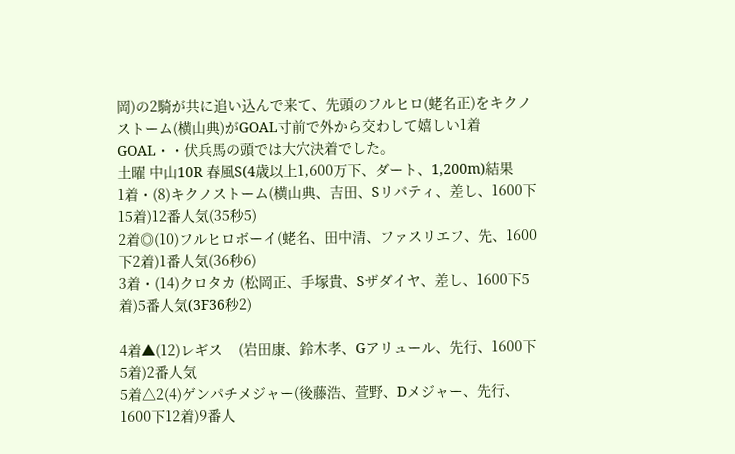岡)の2騎が共に追い込んで来て、先頭のフルヒロ(蛯名正)をキクノストーム(横山典)がGOAL寸前で外から交わして嬉しい1着GOAL・・伏兵馬の頭では大穴決着でした。
土曜 中山10R 春風S(4歳以上1,600万下、ダート、1,200m)結果
1着・(8)キクノストーム(横山典、吉田、Sリバティ、差し、1600下15着)12番人気(35秒5)
2着◎(10)フルヒロボーイ(蛯名、田中清、ファスリエフ、先、1600下2着)1番人気(36秒6)
3着・(14)クロタカ (松岡正、手塚貴、Sザダイヤ、差し、1600下5着)5番人気(3F36秒2)

4着▲(12)レギス    (岩田康、鈴木孝、Gアリュール、先行、1600下5着)2番人気
5着△2(4)ゲンパチメジャー(後藤浩、萱野、Dメジャー、先行、1600下12着)9番人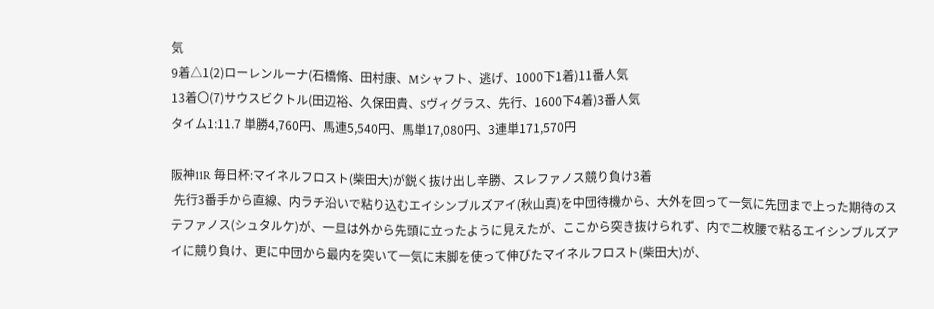気
9着△1(2)ローレンルーナ(石橋脩、田村康、Mシャフト、逃げ、1000下1着)11番人気
13着〇(7)サウスビクトル(田辺裕、久保田貴、Sヴィグラス、先行、1600下4着)3番人気
タイム1:11.7 単勝4,760円、馬連5,540円、馬単17,080円、3連単171,570円

阪神11R 毎日杯:マイネルフロスト(柴田大)が鋭く抜け出し辛勝、スレファノス競り負け3着
 先行3番手から直線、内ラチ沿いで粘り込むエイシンブルズアイ(秋山真)を中団待機から、大外を回って一気に先団まで上った期待のステファノス(シュタルケ)が、一旦は外から先頭に立ったように見えたが、ここから突き抜けられず、内で二枚腰で粘るエイシンブルズアイに競り負け、更に中団から最内を突いて一気に末脚を使って伸びたマイネルフロスト(柴田大)が、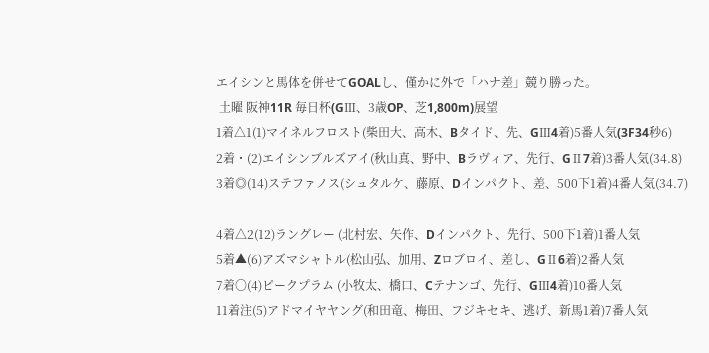エイシンと馬体を併せてGOALし、僅かに外で「ハナ差」競り勝った。
 土曜 阪神11R 毎日杯(GⅢ、3歳OP、芝1,800m)展望
1着△1(1)マイネルフロスト(柴田大、高木、Bタイド、先、GⅢ4着)5番人気(3F34秒6)
2着・(2)エイシンブルズアイ(秋山真、野中、Bラヴィア、先行、GⅡ7着)3番人気(34.8)
3着◎(14)ステファノス(シュタルケ、藤原、Dインパクト、差、500下1着)4番人気(34.7)

4着△2(12)ラングレー (北村宏、矢作、Dインパクト、先行、500下1着)1番人気
5着▲(6)アズマシャトル(松山弘、加用、Zロブロイ、差し、GⅡ6着)2番人気
7着〇(4)ピークプラム (小牧太、橋口、Cテナンゴ、先行、GⅢ4着)10番人気
11着注(5)アドマイヤヤング(和田竜、梅田、フジキセキ、逃げ、新馬1着)7番人気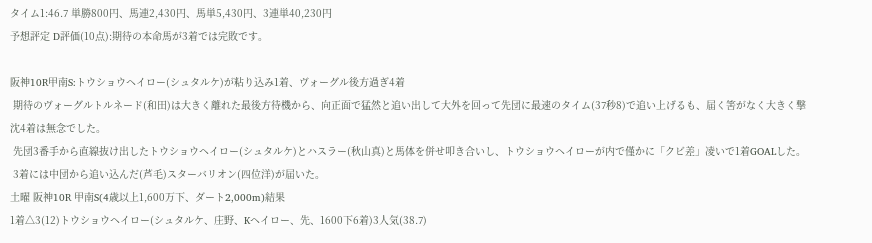タイム1:46.7 単勝800円、馬連2,430円、馬単5,430円、3連単40,230円
予想評定 D評価(10点):期待の本命馬が3着では完敗です。

阪神10R甲南S:トウショウヘイロー(シュタルケ)が粘り込み1着、ヴォーグル後方過ぎ4着
 期待のヴォーグルトルネード(和田)は大きく離れた最後方待機から、向正面で猛然と追い出して大外を回って先団に最速のタイム(37秒8)で追い上げるも、届く筈がなく大きく撃沈4着は無念でした。
 先団3番手から直線抜け出したトウショウヘイロー(シュタルケ)とハスラー(秋山真)と馬体を併せ叩き合いし、トウショウヘイローが内で僅かに「クビ差」凌いで1着GOALした。
 3着には中団から追い込んだ(芦毛)スターバリオン(四位洋)が届いた。
土曜 阪神10R 甲南S(4歳以上1,600万下、ダート2,000m)結果
1着△3(12)トウショウヘイロー(シュタルケ、庄野、Kヘイロー、先、1600下6着)3人気(38.7)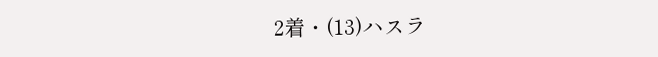2着・(13)ハスラ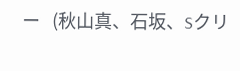ー   (秋山真、石坂、Sクリ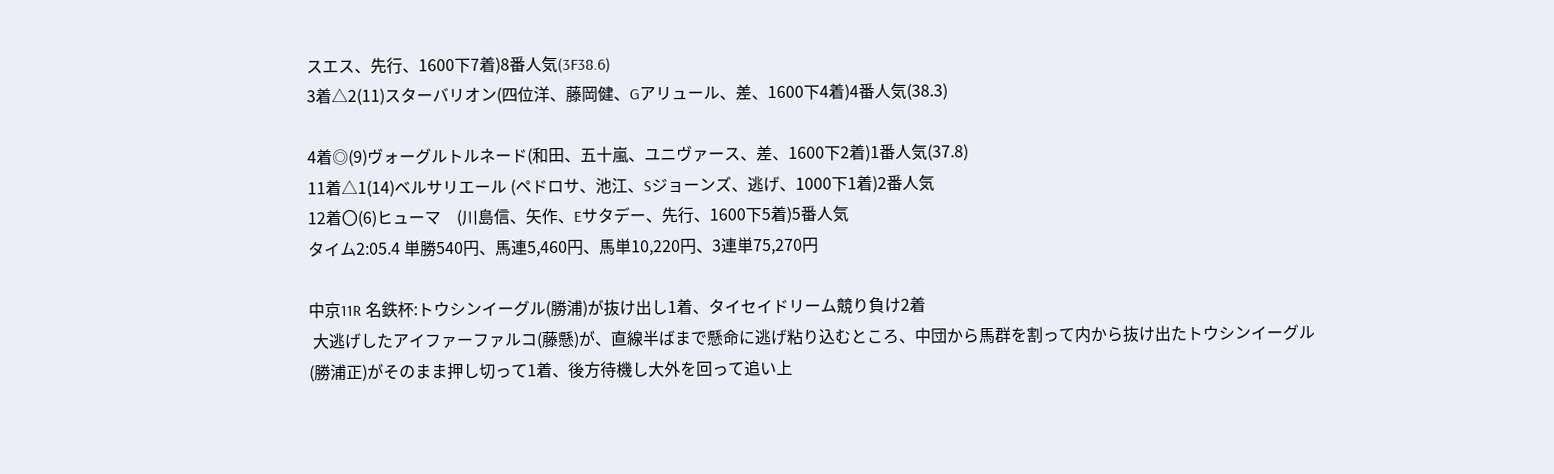スエス、先行、1600下7着)8番人気(3F38.6)
3着△2(11)スターバリオン(四位洋、藤岡健、Gアリュール、差、1600下4着)4番人気(38.3)

4着◎(9)ヴォーグルトルネード(和田、五十嵐、ユニヴァース、差、1600下2着)1番人気(37.8)
11着△1(14)ベルサリエール (ペドロサ、池江、Sジョーンズ、逃げ、1000下1着)2番人気
12着〇(6)ヒューマ    (川島信、矢作、Eサタデー、先行、1600下5着)5番人気
タイム2:05.4 単勝540円、馬連5,460円、馬単10,220円、3連単75,270円

中京11R 名鉄杯:トウシンイーグル(勝浦)が抜け出し1着、タイセイドリーム競り負け2着
 大逃げしたアイファーファルコ(藤懸)が、直線半ばまで懸命に逃げ粘り込むところ、中団から馬群を割って内から抜け出たトウシンイーグル(勝浦正)がそのまま押し切って1着、後方待機し大外を回って追い上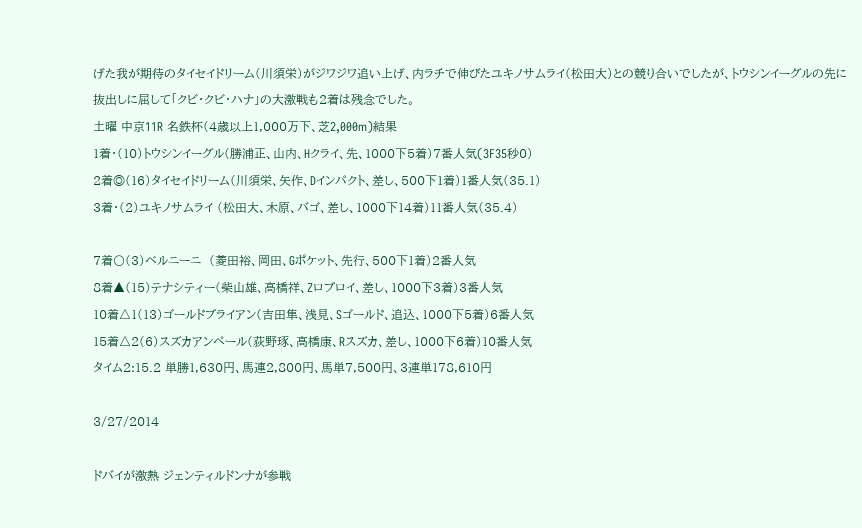げた我が期待のタイセイドリーム(川須栄)がジワジワ追い上げ、内ラチで伸びたユキノサムライ(松田大)との競り合いでしたが、トウシンイーグルの先に抜出しに屈して「クビ・クビ・ハナ」の大激戦も2着は残念でした。
土曜 中京11R 名鉄杯(4歳以上1,000万下、芝2,000m)結果
1着・(10)トウシンイーグル(勝浦正、山内、Hクライ、先、1000下5着)7番人気(3F35秒0)
2着◎(16)タイセイドリーム(川須栄、矢作、Dインパクト、差し、500下1着)1番人気(35.1)
3着・(2)ユキノサムライ (松田大、木原、バゴ、差し、1000下14着)11番人気(35.4)

7着〇(3)ベルニーニ  (菱田裕、岡田、Gポケット、先行、500下1着)2番人気
8着▲(15)テナシティー(柴山雄、高橋祥、Zロブロイ、差し、1000下3着)3番人気
10着△1(13)ゴールドブライアン(吉田隼、浅見、Sゴールド、追込、1000下5着)6番人気
15着△2(6)スズカアンペール(荻野琢、高橋康、Rスズカ、差し、1000下6着)10番人気
タイム2:15.2 単勝1,630円、馬連2,800円、馬単7,500円、3連単178,610円

3/27/2014

ドバイが激熱 ジェンティルドンナが参戦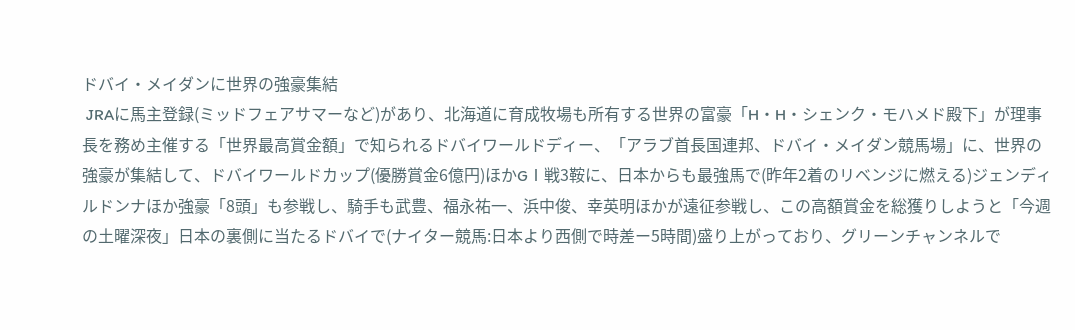ドバイ・メイダンに世界の強豪集結
 JRAに馬主登録(ミッドフェアサマーなど)があり、北海道に育成牧場も所有する世界の富豪「H・H・シェンク・モハメド殿下」が理事長を務め主催する「世界最高賞金額」で知られるドバイワールドディー、「アラブ首長国連邦、ドバイ・メイダン競馬場」に、世界の強豪が集結して、ドバイワールドカップ(優勝賞金6億円)ほかGⅠ戦3鞍に、日本からも最強馬で(昨年2着のリベンジに燃える)ジェンディルドンナほか強豪「8頭」も参戦し、騎手も武豊、福永祐一、浜中俊、幸英明ほかが遠征参戦し、この高額賞金を総獲りしようと「今週の土曜深夜」日本の裏側に当たるドバイで(ナイター競馬:日本より西側で時差ー5時間)盛り上がっており、グリーンチャンネルで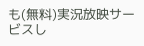も(無料)実況放映サービスし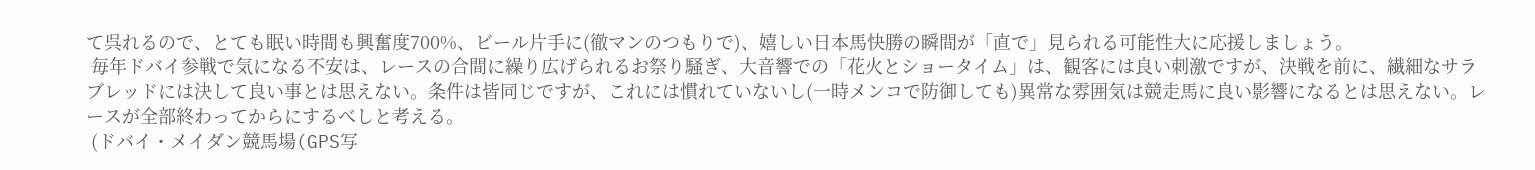て呉れるので、とても眠い時間も興奮度700%、ビール片手に(徹マンのつもりで)、嬉しい日本馬快勝の瞬間が「直で」見られる可能性大に応援しましょう。
 毎年ドバイ参戦で気になる不安は、レースの合間に繰り広げられるお祭り騒ぎ、大音響での「花火とショータイム」は、観客には良い刺激ですが、決戦を前に、繊細なサラブレッドには決して良い事とは思えない。条件は皆同じですが、これには慣れていないし(一時メンコで防御しても)異常な雰囲気は競走馬に良い影響になるとは思えない。レースが全部終わってからにするべしと考える。
 (ドバイ・メイダン競馬場(GPS写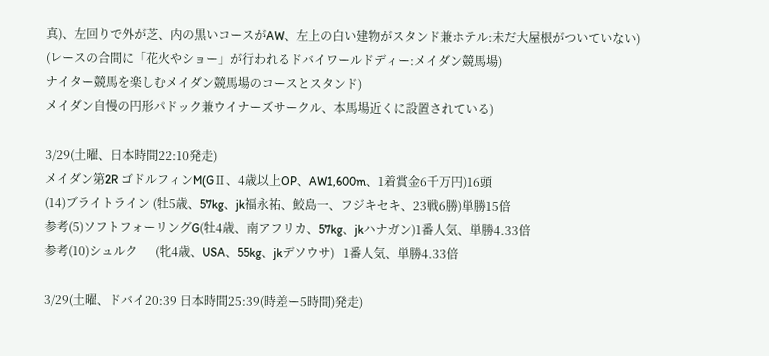真)、左回りで外が芝、内の黒いコースがAW、左上の白い建物がスタンド兼ホテル:未だ大屋根がついていない)
(レースの合間に「花火やショー」が行われるドバイワールドディー:メイダン競馬場)
ナイター競馬を楽しむメイダン競馬場のコースとスタンド)
メイダン自慢の円形パドック兼ウイナーズサークル、本馬場近くに設置されている)

3/29(土曜、日本時間22:10発走)
メイダン第2R ゴドルフィンM(GⅡ、4歳以上OP、AW1,600m、1着賞金6千万円)16頭
(14)ブライトライン (牡5歳、57kg、jk福永祐、鮫島一、フジキセキ、23戦6勝)単勝15倍
参考(5)ソフトフォーリングG(牡4歳、南アフリカ、57kg、jkハナガン)1番人気、単勝4.33倍
参考(10)シュルク      (牝4歳、USA、55kg、jkデソウサ)   1番人気、単勝4.33倍

3/29(土曜、ドバイ20:39 日本時間25:39(時差ー5時間)発走)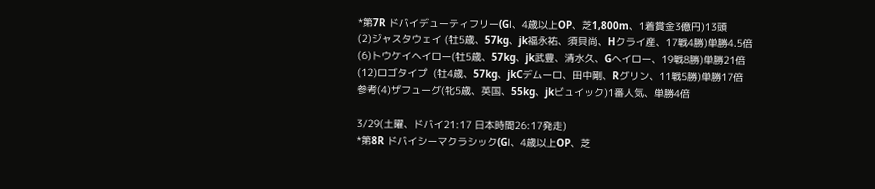*第7R ドバイデューティフリー(GⅠ、4歳以上OP、芝1,800m、1着賞金3億円)13頭
(2)ジャスタウェイ (牡5歳、57kg、jk福永祐、須貝尚、Hクライ産、17戦4勝)単勝4.5倍
(6)トウケイヘイロー(牡5歳、57kg、jk武豊、清水久、Gヘイロー、19戦8勝)単勝21倍
(12)ロゴタイプ  (牡4歳、57kg、jkCデムーロ、田中剛、Rグリン、11戦5勝)単勝17倍
参考(4)ザフューグ(牝5歳、英国、55kg、jkビュイック)1番人気、単勝4倍

3/29(土曜、ドバイ21:17 日本時間26:17発走)
*第8R ドバイシーマクラシック(GⅠ、4歳以上OP、芝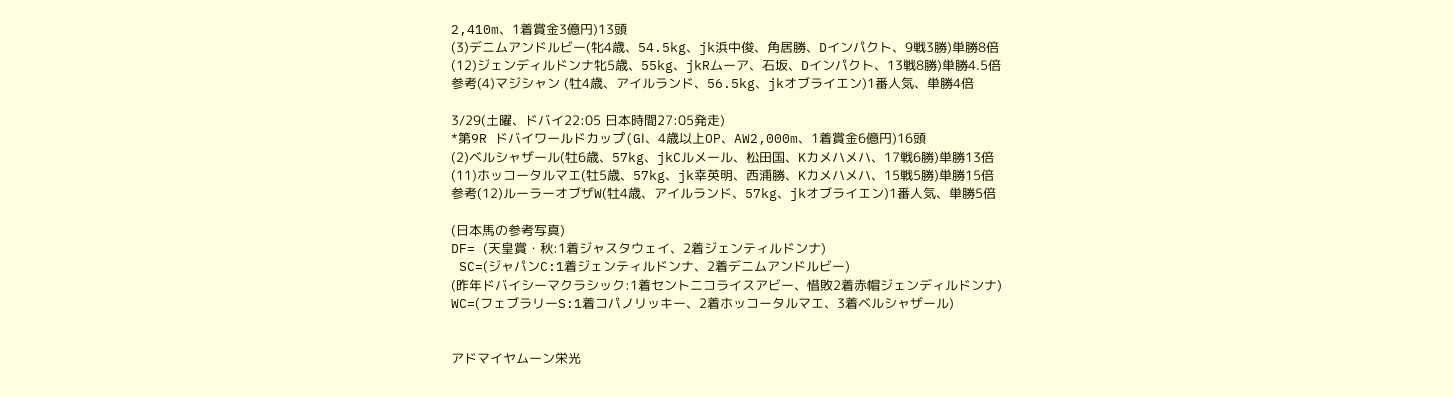2,410m、1着賞金3億円)13頭
(3)デニムアンドルビー(牝4歳、54.5kg、jk浜中俊、角居勝、Dインパクト、9戦3勝)単勝8倍
(12)ジェンディルドンナ牝5歳、55kg、jkRムーア、石坂、Dインパクト、13戦8勝)単勝4.5倍
参考(4)マジシャン (牡4歳、アイルランド、56.5kg、jkオブライエン)1番人気、単勝4倍

3/29(土曜、ドバイ22:05 日本時間27:05発走)
*第9R ドバイワールドカップ(GⅠ、4歳以上OP、AW2,000m、1着賞金6億円)16頭
(2)ベルシャザール(牡6歳、57kg、jkCルメール、松田国、Kカメハメハ、17戦6勝)単勝13倍
(11)ホッコータルマエ(牡5歳、57kg、jk幸英明、西浦勝、Kカメハメハ、15戦5勝)単勝15倍
参考(12)ルーラーオブザW(牡4歳、アイルランド、57kg、jkオブライエン)1番人気、単勝5倍

(日本馬の参考写真)
DF= (天皇賞・秋:1着ジャスタウェイ、2着ジェンティルドンナ)
 SC=(ジャパンC:1着ジェンティルドンナ、2着デニムアンドルビー)
(昨年ドバイシーマクラシック:1着セントニコライスアビー、惜敗2着赤帽ジェンディルドンナ)
WC=(フェブラリーS:1着コパノリッキー、2着ホッコータルマエ、3着ベルシャザール)


アドマイヤムーン栄光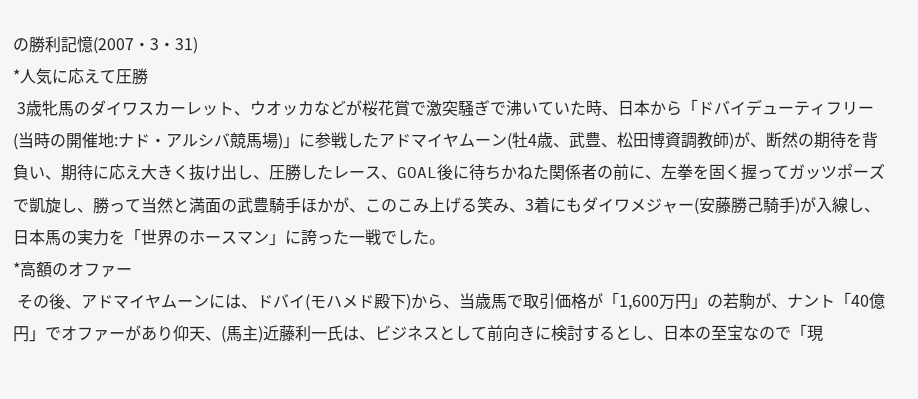の勝利記憶(2007・3・31)
*人気に応えて圧勝
 3歳牝馬のダイワスカーレット、ウオッカなどが桜花賞で激突騒ぎで沸いていた時、日本から「ドバイデューティフリー(当時の開催地:ナド・アルシバ競馬場)」に参戦したアドマイヤムーン(牡4歳、武豊、松田博資調教師)が、断然の期待を背負い、期待に応え大きく抜け出し、圧勝したレース、GOAL後に待ちかねた関係者の前に、左拳を固く握ってガッツポーズで凱旋し、勝って当然と満面の武豊騎手ほかが、このこみ上げる笑み、3着にもダイワメジャー(安藤勝己騎手)が入線し、日本馬の実力を「世界のホースマン」に誇った一戦でした。
*高額のオファー
 その後、アドマイヤムーンには、ドバイ(モハメド殿下)から、当歳馬で取引価格が「1,600万円」の若駒が、ナント「40億円」でオファーがあり仰天、(馬主)近藤利一氏は、ビジネスとして前向きに検討するとし、日本の至宝なので「現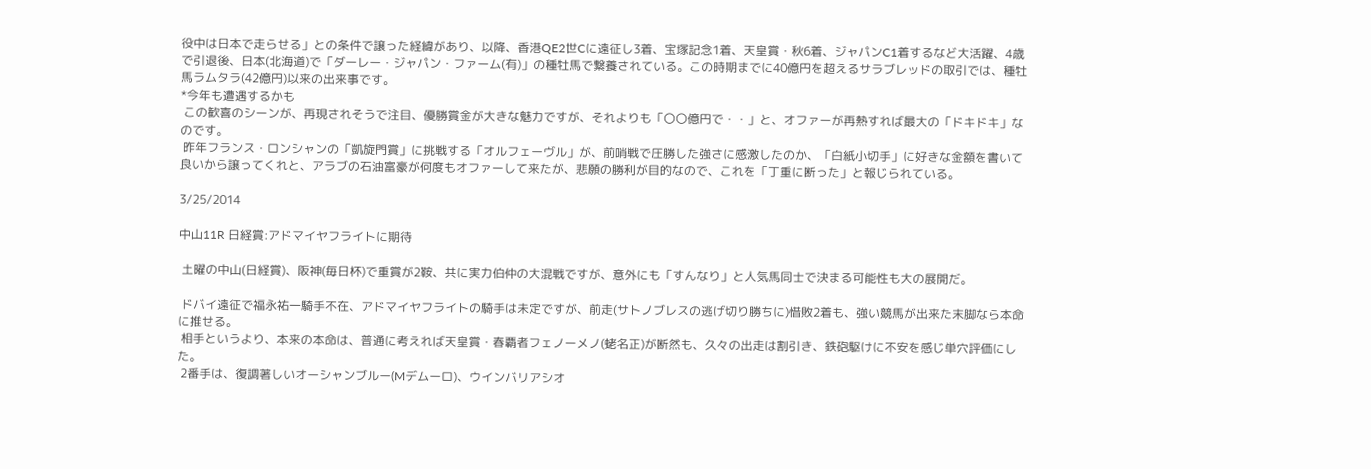役中は日本で走らせる」との条件で譲った経緯があり、以降、香港QE2世Cに遠征し3着、宝塚記念1着、天皇賞・秋6着、ジャパンC1着するなど大活躍、4歳で引退後、日本(北海道)で「ダーレー・ジャパン・ファーム(有)」の種牡馬で繋養されている。この時期までに40億円を超えるサラブレッドの取引では、種牡馬ラムタラ(42億円)以来の出来事です。
*今年も遭遇するかも
 この歓喜のシーンが、再現されそうで注目、優勝賞金が大きな魅力ですが、それよりも「〇〇億円で・・」と、オファーが再熱すれば最大の「ドキドキ」なのです。
 昨年フランス・ロンシャンの「凱旋門賞」に挑戦する「オルフェーヴル」が、前哨戦で圧勝した強さに感激したのか、「白紙小切手」に好きな金額を書いて良いから譲ってくれと、アラブの石油富豪が何度もオファーして来たが、悲願の勝利が目的なので、これを「丁重に断った」と報じられている。

3/25/2014

中山11R 日経賞:アドマイヤフライトに期待

 土曜の中山(日経賞)、阪神(毎日杯)で重賞が2鞍、共に実力伯仲の大混戦ですが、意外にも「すんなり」と人気馬同士で決まる可能性も大の展開だ。

 ドバイ遠征で福永祐一騎手不在、アドマイヤフライトの騎手は未定ですが、前走(サトノブレスの逃げ切り勝ちに)惜敗2着も、強い競馬が出来た末脚なら本命に推せる。
 相手というより、本来の本命は、普通に考えれば天皇賞・春覇者フェノーメノ(蛯名正)が断然も、久々の出走は割引き、鉄砲駆けに不安を感じ単穴評価にした。
 2番手は、復調著しいオーシャンブルー(Mデムーロ)、ウインバリアシオ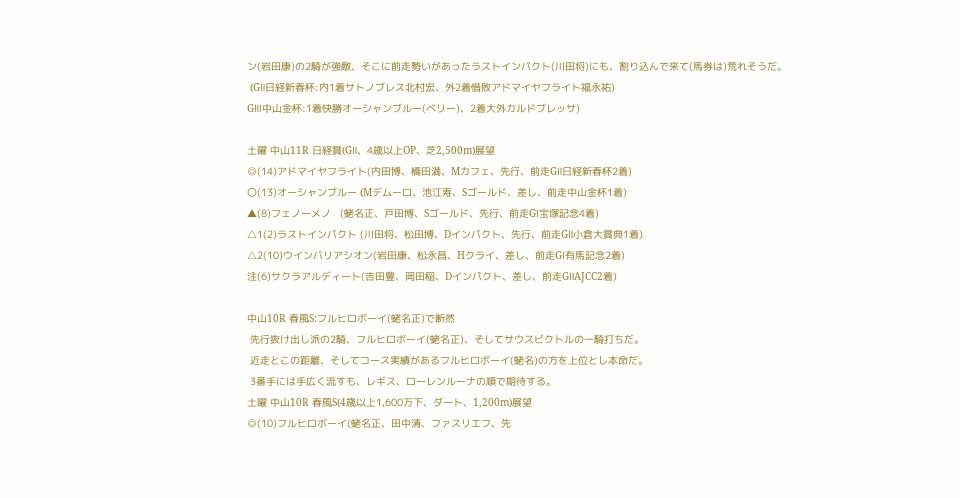ン(岩田康)の2騎が強敵、そこに前走勢いがあったラストインパクト(川田将)にも、割り込んで来て(馬券は)荒れそうだ。
 (GⅡ日経新春杯:内1着サトノブレス北村宏、外2着惜敗アドマイヤフライト福永祐)
GⅢ中山金杯:1着快勝オーシャンブルー(ベリー)、2着大外カルドブレッサ)

土曜 中山11R 日経賞(GⅡ、4歳以上OP、芝2,500m)展望
◎(14)アドマイヤフライト(内田博、橋田満、Mカフェ、先行、前走GⅡ日経新春杯2着)
〇(13)オーシャンブルー (Mデムーロ、池江寿、Sゴールド、差し、前走中山金杯1着)
▲(8)フェノーメノ   (蛯名正、戸田博、Sゴールド、先行、前走GⅠ宝塚記念4着)
△1(2)ラストインパクト (川田将、松田博、Dインパクト、先行、前走GⅡ小倉大賞典1着)
△2(10)ウインバリアシオン(岩田康、松永昌、Hクライ、差し、前走GⅠ有馬記念2着)
注(6)サクラアルディート(吉田豊、岡田稲、Dインパクト、差し、前走GⅡAJCC2着)

中山10R 春風S:フルヒロボーイ(蛯名正)で断然
 先行抜け出し派の2騎、フルヒロボーイ(蛯名正)、そしてサウスビクトルの一騎打ちだ。
 近走とこの距離、そしてコース実績があるフルヒロボーイ(蛯名)の方を上位とし本命だ。
 3番手には手広く流すも、レギス、ローレンルーナの順で期待する。
土曜 中山10R 春風S(4歳以上1,600万下、ダート、1,200m)展望
◎(10)フルヒロボーイ(蛯名正、田中清、ファスリエフ、先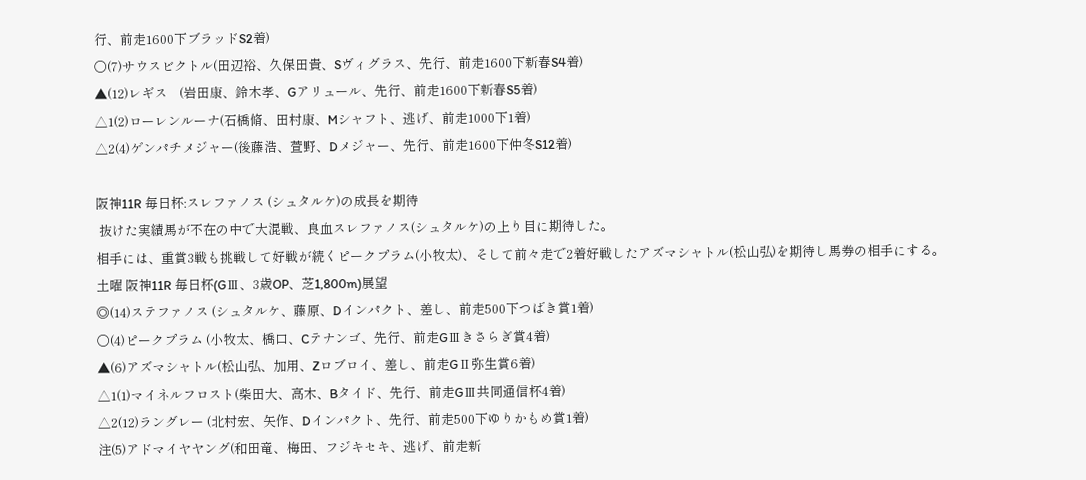行、前走1600下ブラッドS2着)
〇(7)サウスビクトル(田辺裕、久保田貴、Sヴィグラス、先行、前走1600下新春S4着)
▲(12)レギス    (岩田康、鈴木孝、Gアリュール、先行、前走1600下新春S5着)
△1(2)ローレンルーナ(石橋脩、田村康、Mシャフト、逃げ、前走1000下1着)
△2(4)ゲンパチメジャー(後藤浩、萱野、Dメジャー、先行、前走1600下仲冬S12着)

阪神11R 毎日杯:スレファノス (シュタルケ)の成長を期待
 抜けた実績馬が不在の中で大混戦、良血スレファノス(シュタルケ)の上り目に期待した。
相手には、重賞3戦も挑戦して好戦が続くピークプラム(小牧太)、そして前々走で2着好戦したアズマシャトル(松山弘)を期待し馬券の相手にする。
土曜 阪神11R 毎日杯(GⅢ、3歳OP、芝1,800m)展望
◎(14)ステファノス (シュタルケ、藤原、Dインパクト、差し、前走500下つばき賞1着)
〇(4)ピークプラム (小牧太、橋口、Cテナンゴ、先行、前走GⅢきさらぎ賞4着)
▲(6)アズマシャトル(松山弘、加用、Zロブロイ、差し、前走GⅡ弥生賞6着)
△1(1)マイネルフロスト(柴田大、高木、Bタイド、先行、前走GⅢ共同通信杯4着)
△2(12)ラングレー (北村宏、矢作、Dインパクト、先行、前走500下ゆりかもめ賞1着)
注(5)アドマイヤヤング(和田竜、梅田、フジキセキ、逃げ、前走新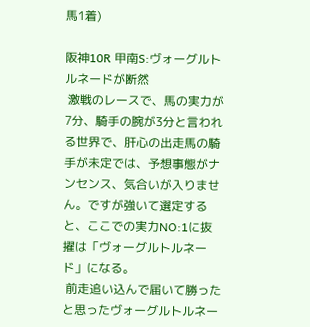馬1着)

阪神10R 甲南S:ヴォーグルトルネードが断然
 激戦のレースで、馬の実力が7分、騎手の腕が3分と言われる世界で、肝心の出走馬の騎手が未定では、予想事態がナンセンス、気合いが入りません。ですが強いて選定すると、ここでの実力NO:1に抜擢は「ヴォーグルトルネード」になる。
 前走追い込んで届いて勝ったと思ったヴォーグルトルネー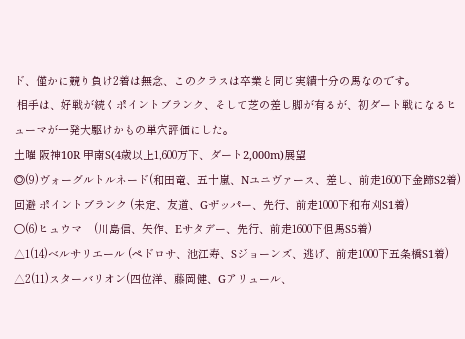ド、僅かに競り負け2着は無念、このクラスは卒業と同じ実績十分の馬なのです。
 相手は、好戦が続くポイントブランク、そして芝の差し脚が有るが、初ダート戦になるヒューマが一発大駆けかもの単穴評価にした。
土曜 阪神10R 甲南S(4歳以上1,600万下、ダート2,000m)展望
◎(9)ヴォーグルトルネード(和田竜、五十嵐、Nユニヴァース、差し、前走1600下金蹄S2着)
回避 ポイントブランク (未定、友道、Gザッパー、先行、前走1000下和布刈S1着)
〇(6)ヒュウマ    (川島信、矢作、Eサタデー、先行、前走1600下但馬S5着)
△1(14)ベルサリエール (ペドロサ、池江寿、Sジョーンズ、逃げ、前走1000下五条橋S1着)
△2(11)スターバリオン(四位洋、藤岡健、Gアリュール、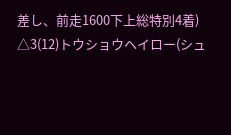差し、前走1600下上総特別4着)
△3(12)トウショウヘイロー(シュ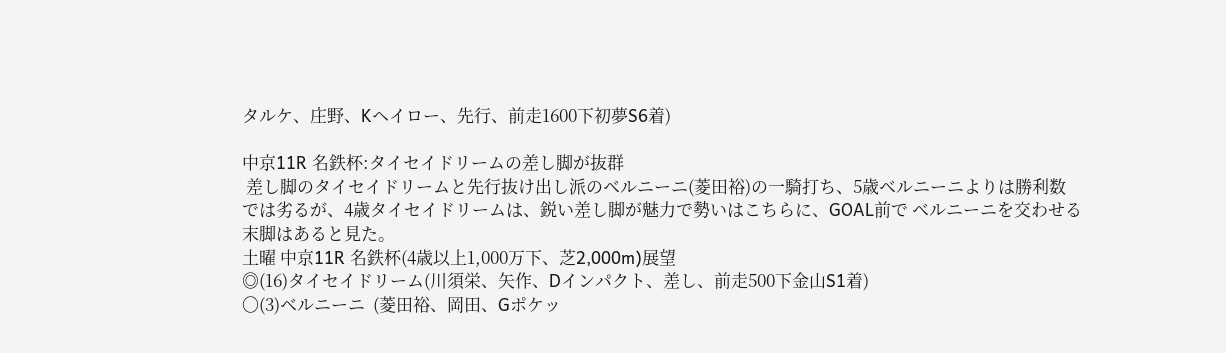タルケ、庄野、Kヘイロー、先行、前走1600下初夢S6着)

中京11R 名鉄杯:タイセイドリームの差し脚が抜群
 差し脚のタイセイドリームと先行抜け出し派のベルニーニ(菱田裕)の一騎打ち、5歳ベルニーニよりは勝利数では劣るが、4歳タイセイドリームは、鋭い差し脚が魅力で勢いはこちらに、GOAL前で ベルニーニを交わせる末脚はあると見た。
土曜 中京11R 名鉄杯(4歳以上1,000万下、芝2,000m)展望
◎(16)タイセイドリーム(川須栄、矢作、Dインパクト、差し、前走500下金山S1着)
〇(3)ベルニーニ  (菱田裕、岡田、Gポケッ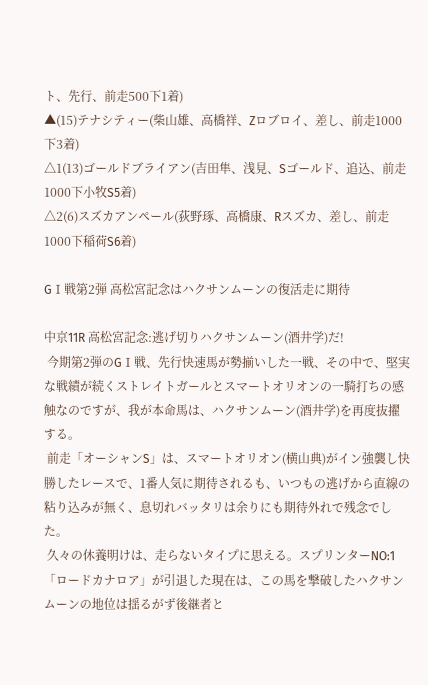ト、先行、前走500下1着)
▲(15)テナシティー(柴山雄、高橋祥、Zロブロイ、差し、前走1000下3着)
△1(13)ゴールドブライアン(吉田隼、浅見、Sゴールド、追込、前走1000下小牧S5着)
△2(6)スズカアンペール(荻野琢、高橋康、Rスズカ、差し、前走1000下稲荷S6着)

GⅠ戦第2弾 高松宮記念はハクサンムーンの復活走に期待

中京11R 高松宮記念:逃げ切りハクサンムーン(酒井学)だ!
 今期第2弾のGⅠ戦、先行快速馬が勢揃いした一戦、その中で、堅実な戦績が続くストレイトガールとスマートオリオンの一騎打ちの感触なのですが、我が本命馬は、ハクサンムーン(酒井学)を再度抜擢する。
 前走「オーシャンS」は、スマートオリオン(横山典)がイン強襲し快勝したレースで、1番人気に期待されるも、いつもの逃げから直線の粘り込みが無く、息切れバッタリは余りにも期待外れで残念でした。
 久々の休養明けは、走らないタイプに思える。スプリンターNO:1「ロードカナロア」が引退した現在は、この馬を撃破したハクサンムーンの地位は揺るがず後継者と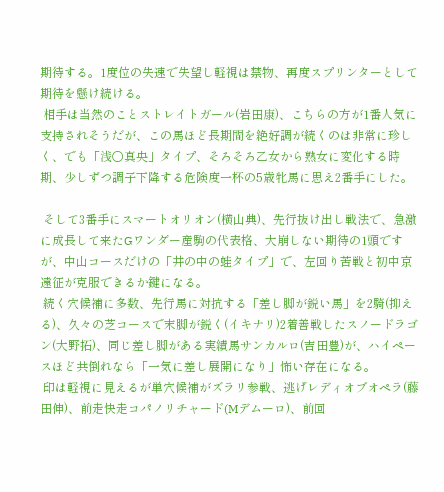期待する。1度位の失速で失望し軽視は禁物、再度スプリンターとして期待を懸け続ける。
 相手は当然のことストレイトガール(岩田康)、こちらの方が1番人気に支持されそうだが、この馬ほど長期間を絶好調が続くのは非常に珍しく、でも「浅〇真央」タイプ、そろそろ乙女から熟女に変化する時期、少しずつ調子下降する危険度一杯の5歳牝馬に思え2番手にした。

 そして3番手にスマートオリオン(横山典)、先行抜け出し戦法で、急激に成長して来たGワンダー産駒の代表格、大崩しない期待の1頭ですが、中山コースだけの「井の中の蛙タイプ」で、左回り苦戦と初中京遠征が克服できるか鍵になる。
 続く穴候補に多数、先行馬に対抗する「差し脚が鋭い馬」を2騎(抑える)、久々の芝コースで末脚が鋭く(イキナリ)2着善戦したスノードラゴン(大野拓)、同じ差し脚がある実績馬サンカルロ(吉田豊)が、ハイペースほど共倒れなら「一気に差し展開になり」怖い存在になる。
 印は軽視に見えるが単穴候補がズラリ参戦、逃げレディオブオペラ(藤田伸)、前走快走コパノリチャード(Mデムーロ)、前回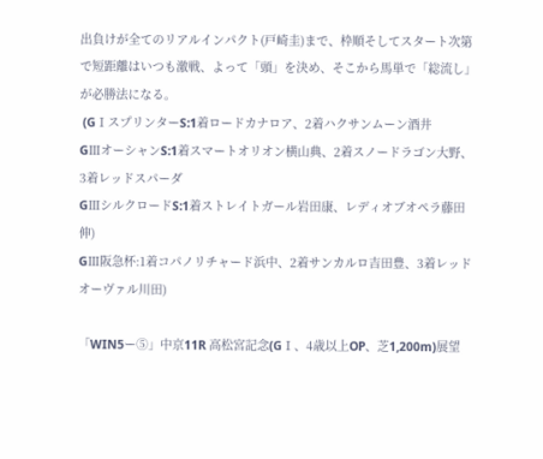出負けが全てのリアルインパクト(戸崎圭)まで、枠順そしてスタート次第で短距離はいつも激戦、よって「頭」を決め、そこから馬単で「総流し」が必勝法になる。
 (GⅠスプリンターS:1着ロードカナロア、2着ハクサンムーン酒井
GⅢオーシャンS:1着スマートオリオン横山典、2着スノードラゴン大野、3着レッドスパーダ
GⅢシルクロードS:1着ストレイトガール岩田康、レディオブオペラ藤田伸)
GⅢ阪急杯:1着コパノリチャード浜中、2着サンカルロ吉田豊、3着レッドオーヴァル川田)

「WIN5ー⑤」中京11R 高松宮記念(GⅠ、4歳以上OP、芝1,200m)展望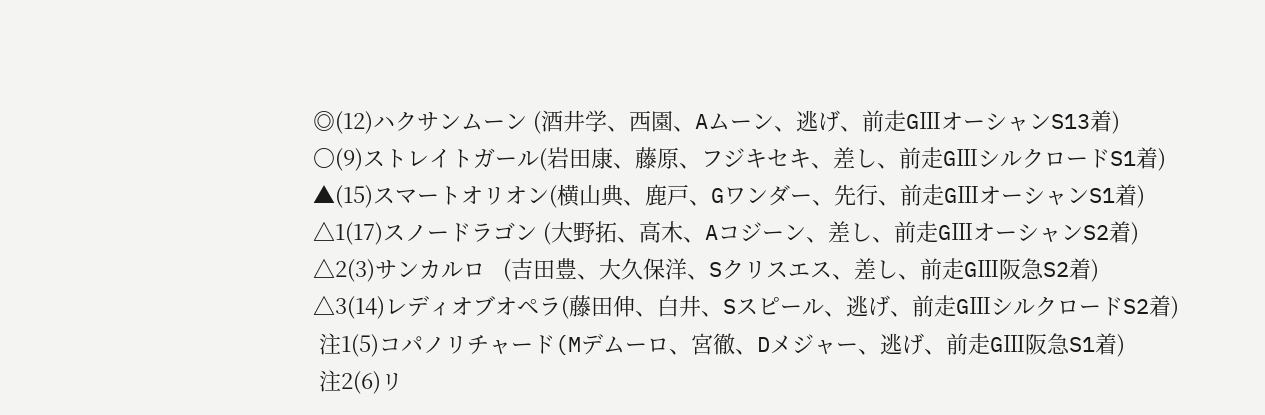◎(12)ハクサンムーン (酒井学、西園、Aムーン、逃げ、前走GⅢオーシャンS13着)
〇(9)ストレイトガール(岩田康、藤原、フジキセキ、差し、前走GⅢシルクロードS1着)
▲(15)スマートオリオン(横山典、鹿戸、Gワンダー、先行、前走GⅢオーシャンS1着)
△1(17)スノードラゴン (大野拓、高木、Aコジーン、差し、前走GⅢオーシャンS2着)
△2(3)サンカルロ   (吉田豊、大久保洋、Sクリスエス、差し、前走GⅢ阪急S2着)
△3(14)レディオブオペラ(藤田伸、白井、Sスピール、逃げ、前走GⅢシルクロードS2着)
 注1(5)コパノリチャード(Mデムーロ、宮徹、Dメジャー、逃げ、前走GⅢ阪急S1着)
 注2(6)リ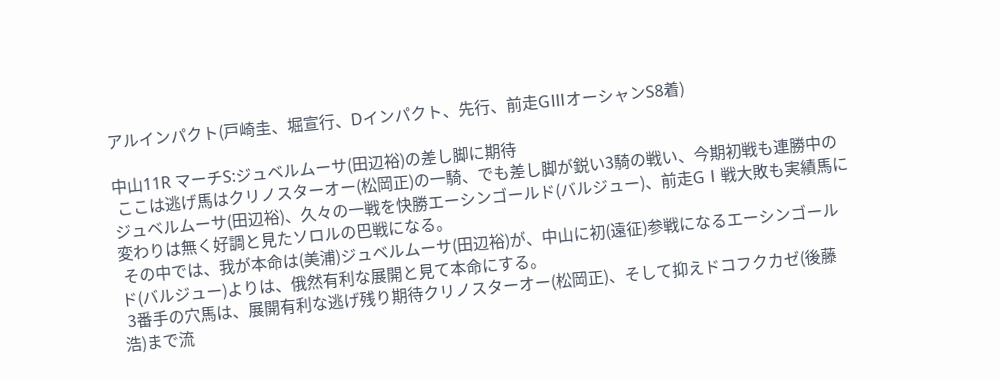アルインパクト(戸崎圭、堀宣行、Dインパクト、先行、前走GⅢオーシャンS8着)

中山11R マーチS:ジュベルムーサ(田辺裕)の差し脚に期待
 ここは逃げ馬はクリノスターオー(松岡正)の一騎、でも差し脚が鋭い3騎の戦い、今期初戦も連勝中のジュベルムーサ(田辺裕)、久々の一戦を快勝エーシンゴールド(バルジュー)、前走GⅠ戦大敗も実績馬に変わりは無く好調と見たソロルの巴戦になる。
 その中では、我が本命は(美浦)ジュベルムーサ(田辺裕)が、中山に初(遠征)参戦になるエーシンゴールド(バルジュー)よりは、俄然有利な展開と見て本命にする。
 3番手の穴馬は、展開有利な逃げ残り期待クリノスターオー(松岡正)、そして抑えドコフクカゼ(後藤浩)まで流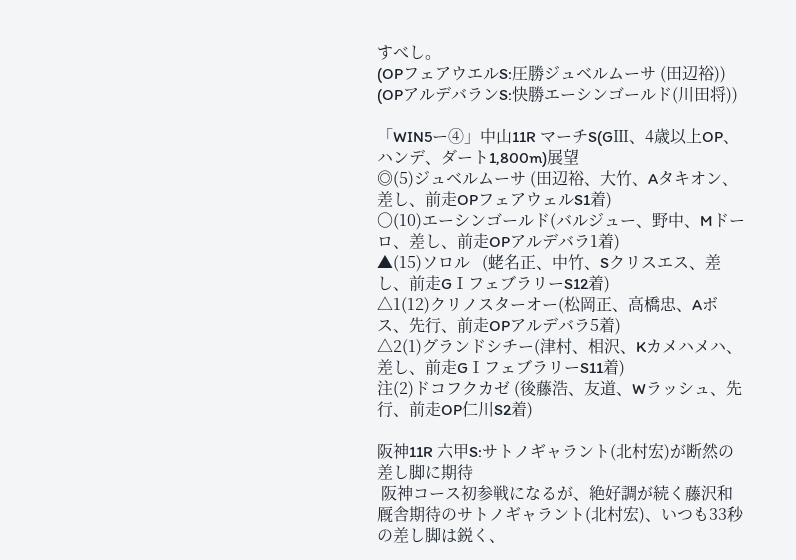すべし。
(OPフェアウエルS:圧勝ジュベルムーサ (田辺裕))
(OPアルデバランS:快勝エーシンゴールド(川田将))

「WIN5ー④」中山11R マーチS(GⅢ、4歳以上OP、ハンデ、ダート1,800m)展望
◎(5)ジュベルムーサ (田辺裕、大竹、Aタキオン、差し、前走OPフェアウェルS1着)
〇(10)エーシンゴールド(バルジュー、野中、Mドーロ、差し、前走OPアルデバラ1着)
▲(15)ソロル   (蛯名正、中竹、Sクリスエス、差し、前走GⅠフェブラリーS12着)
△1(12)クリノスターオー(松岡正、高橋忠、Aボス、先行、前走OPアルデバラ5着)
△2(1)グランドシチー(津村、相沢、Kカメハメハ、差し、前走GⅠフェブラリーS11着)
注(2)ドコフクカゼ (後藤浩、友道、Wラッシュ、先行、前走OP仁川S2着)

阪神11R 六甲S:サトノギャラント(北村宏)が断然の差し脚に期待
 阪神コース初参戦になるが、絶好調が続く藤沢和厩舎期待のサトノギャラント(北村宏)、いつも33秒の差し脚は鋭く、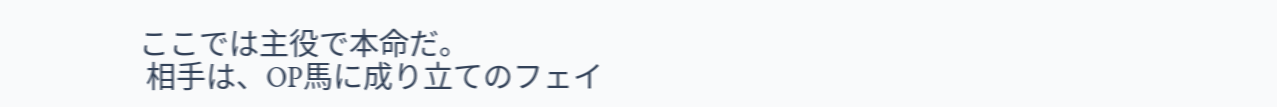ここでは主役で本命だ。
 相手は、OP馬に成り立てのフェイ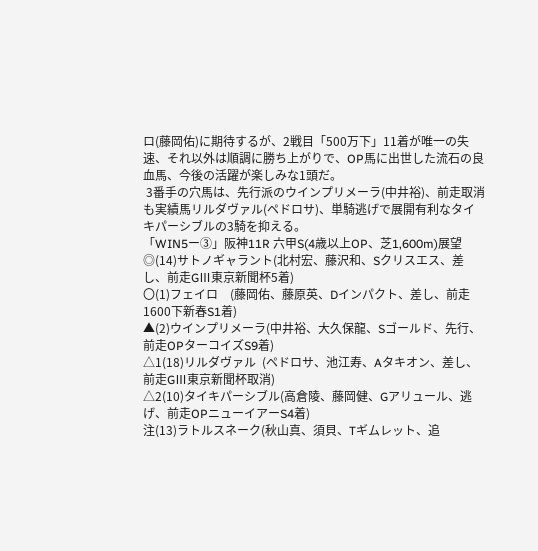ロ(藤岡佑)に期待するが、2戦目「500万下」11着が唯一の失速、それ以外は順調に勝ち上がりで、OP馬に出世した流石の良血馬、今後の活躍が楽しみな1頭だ。
 3番手の穴馬は、先行派のウインプリメーラ(中井裕)、前走取消も実績馬リルダヴァル(ペドロサ)、単騎逃げで展開有利なタイキパーシブルの3騎を抑える。
「WIN5ー③」阪神11R 六甲S(4歳以上OP、芝1,600m)展望
◎(14)サトノギャラント(北村宏、藤沢和、Sクリスエス、差し、前走GⅢ東京新聞杯5着)
〇(1)フェイロ    (藤岡佑、藤原英、Dインパクト、差し、前走1600下新春S1着)
▲(2)ウインプリメーラ(中井裕、大久保龍、Sゴールド、先行、前走OPターコイズS9着)
△1(18)リルダヴァル  (ペドロサ、池江寿、Aタキオン、差し、前走GⅢ東京新聞杯取消)
△2(10)タイキパーシブル(高倉陵、藤岡健、Gアリュール、逃げ、前走OPニューイアーS4着)
注(13)ラトルスネーク(秋山真、須貝、Tギムレット、追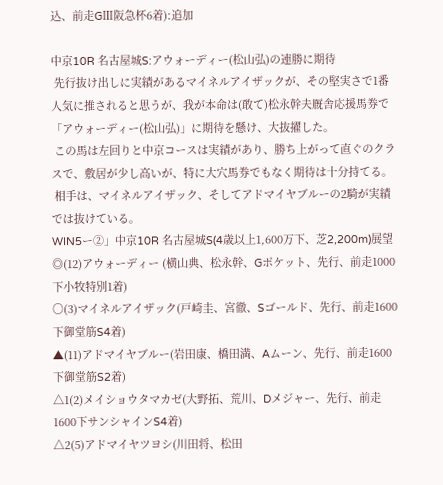込、前走GⅢ阪急杯6着):追加

中京10R 名古屋城S:アウォーディー(松山弘)の連勝に期待
 先行抜け出しに実績があるマイネルアイザックが、その堅実さで1番人気に推されると思うが、我が本命は(敢て)松永幹夫厩舎応援馬券で「アウォーディー(松山弘)」に期待を懸け、大抜擢した。
 この馬は左回りと中京コースは実績があり、勝ち上がって直ぐのクラスで、敷居が少し高いが、特に大穴馬券でもなく期待は十分持てる。
 相手は、マイネルアイザック、そしてアドマイヤブルーの2騎が実績では抜けている。
WIN5ー②」中京10R 名古屋城S(4歳以上1,600万下、芝2,200m)展望
◎(12)アウォーディー (横山典、松永幹、Gポケット、先行、前走1000下小牧特別1着)
〇(3)マイネルアイザック(戸崎圭、宮徹、Sゴールド、先行、前走1600下御堂筋S4着)
▲(11)アドマイヤブルー(岩田康、橋田満、Aムーン、先行、前走1600下御堂筋S2着)
△1(2)メイショウタマカゼ(大野拓、荒川、Dメジャー、先行、前走1600下サンシャインS4着)
△2(5)アドマイヤツヨシ(川田将、松田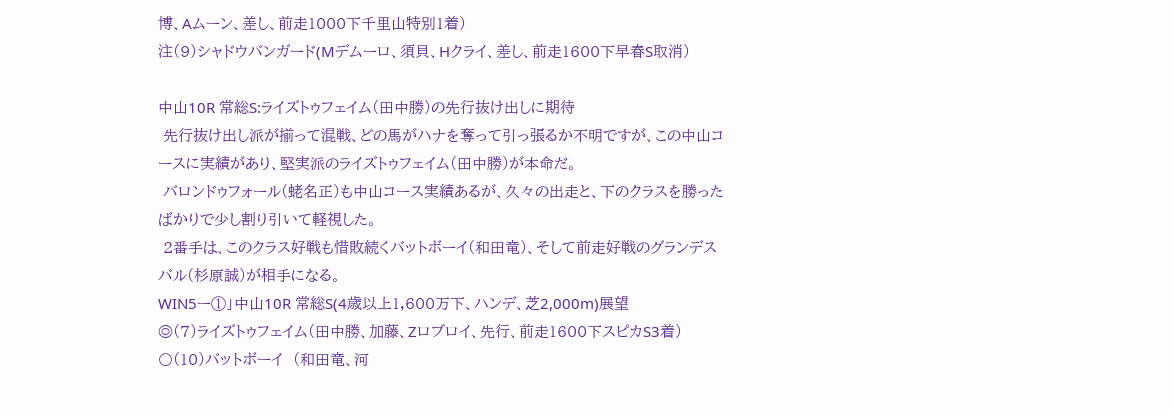博、Aムーン、差し、前走1000下千里山特別1着)
注(9)シャドウバンガード(Mデムーロ、須貝、Hクライ、差し、前走1600下早春S取消)

中山10R 常総S:ライズトゥフェイム(田中勝)の先行抜け出しに期待
 先行抜け出し派が揃って混戦、どの馬がハナを奪って引っ張るか不明ですが、この中山コースに実績があり、堅実派のライズトゥフェイム(田中勝)が本命だ。
 バロンドゥフォール(蛯名正)も中山コース実績あるが、久々の出走と、下のクラスを勝ったばかりで少し割り引いて軽視した。
 2番手は、このクラス好戦も惜敗続くバットボーイ(和田竜)、そして前走好戦のグランデスバル(杉原誠)が相手になる。
WIN5ー①」中山10R 常総S(4歳以上1,600万下、ハンデ、芝2,000m)展望
◎(7)ライズトゥフェイム(田中勝、加藤、Zロブロイ、先行、前走1600下スピカS3着)
〇(10)バットボーイ  (和田竜、河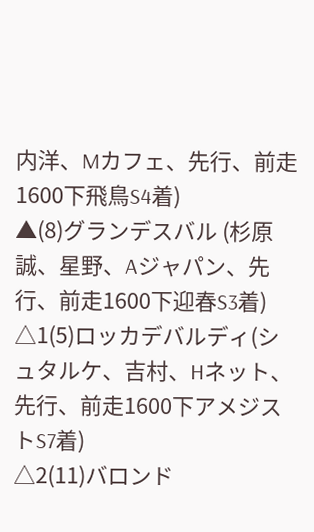内洋、Mカフェ、先行、前走1600下飛鳥S4着)
▲(8)グランデスバル (杉原誠、星野、Aジャパン、先行、前走1600下迎春S3着)
△1(5)ロッカデバルディ(シュタルケ、吉村、Hネット、先行、前走1600下アメジストS7着)
△2(11)バロンド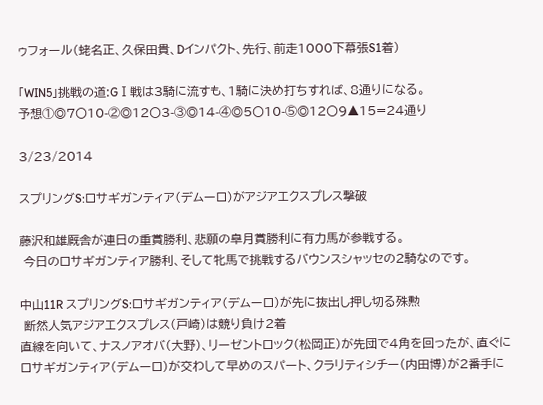ゥフォール(蛯名正、久保田貴、Dインパクト、先行、前走1000下幕張S1着)

「WIN5」挑戦の道:GⅠ戦は3騎に流すも、1騎に決め打ちすれば、8通りになる。
予想①◎7〇10-②◎12〇3-③◎14-④◎5〇10-⑤◎12〇9▲15=24通り

3/23/2014

スプリングS:ロサギガンティア(デムーロ)がアジアエクスプレス撃破

藤沢和雄厩舎が連日の重賞勝利、悲願の皐月賞勝利に有力馬が参戦する。
 今日のロサギガンティア勝利、そして牝馬で挑戦するバウンスシャッセの2騎なのです。

中山11R スプリングS:ロサギガンティア(デムーロ)が先に抜出し押し切る殊勲
 断然人気アジアエクスプレス(戸崎)は競り負け2着
直線を向いて、ナスノアオバ(大野)、リーゼントロック(松岡正)が先団で4角を回ったが、直ぐにロサギガンティア(デムーロ)が交わして早めのスパート、クラリティシチー(内田博)が2番手に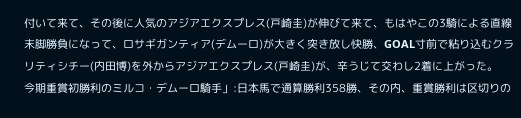付いて来て、その後に人気のアジアエクスプレス(戸崎圭)が伸びて来て、もはやこの3騎による直線末脚勝負になって、ロサギガンティア(デムーロ)が大きく突き放し快勝、GOAL寸前で粘り込むクラリティシチー(内田博)を外からアジアエクスプレス(戸崎圭)が、辛うじて交わし2着に上がった。
今期重賞初勝利のミルコ・デムーロ騎手」:日本馬で通算勝利358勝、その内、重賞勝利は区切りの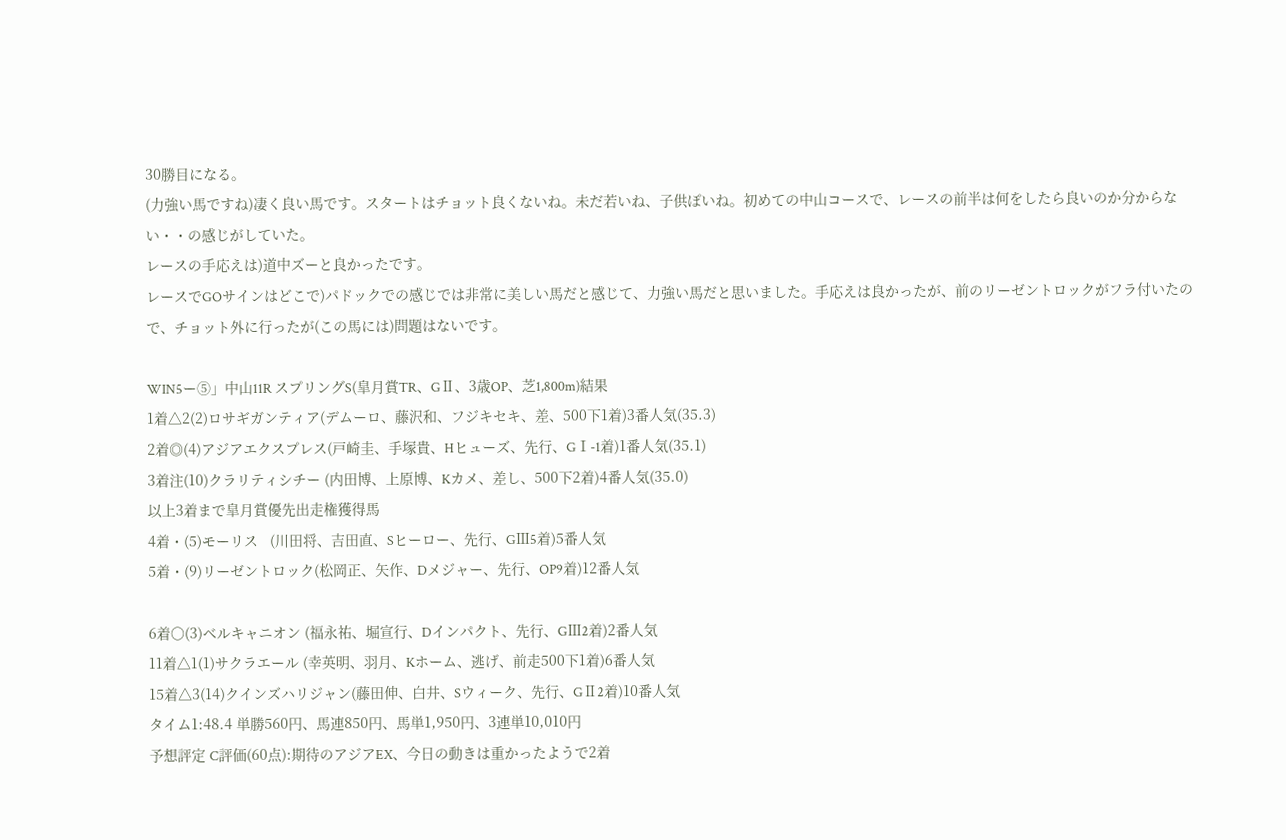30勝目になる。
(力強い馬ですね)凄く良い馬です。スタートはチョット良くないね。未だ若いね、子供ぽいね。初めての中山コースで、レースの前半は何をしたら良いのか分からない・・の感じがしていた。
レースの手応えは)道中ズーと良かったです。
レースでGOサインはどこで)パドックでの感じでは非常に美しい馬だと感じて、力強い馬だと思いました。手応えは良かったが、前のリーゼントロックがフラ付いたので、チョット外に行ったが(この馬には)問題はないです。

WIN5ー⑤」中山11R スプリングS(皐月賞TR、GⅡ、3歳OP、芝1,800m)結果
1着△2(2)ロサギガンティア(デムーロ、藤沢和、フジキセキ、差、500下1着)3番人気(35.3)
2着◎(4)アジアエクスプレス(戸崎圭、手塚貴、Hヒューズ、先行、GⅠ-1着)1番人気(35.1)
3着注(10)クラリティシチー (内田博、上原博、Kカメ、差し、500下2着)4番人気(35.0)
以上3着まで皐月賞優先出走権獲得馬
4着・(5)モーリス   (川田将、吉田直、Sヒーロー、先行、GⅢ5着)5番人気
5着・(9)リーゼントロック(松岡正、矢作、Dメジャー、先行、OP9着)12番人気

6着〇(3)ベルキャニオン (福永祐、堀宣行、Dインパクト、先行、GⅢ2着)2番人気
11着△1(1)サクラエール (幸英明、羽月、Kホーム、逃げ、前走500下1着)6番人気
15着△3(14)クインズハリジャン(藤田伸、白井、Sウィーク、先行、GⅡ2着)10番人気
タイム1:48.4 単勝560円、馬連850円、馬単1,950円、3連単10,010円
予想評定 C評価(60点):期待のアジアEX、今日の動きは重かったようで2着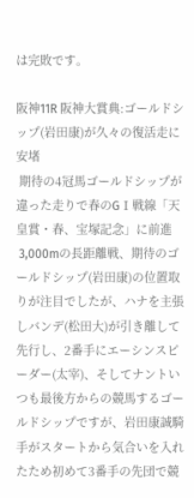は完敗です。

阪神11R 阪神大賞典:ゴールドシップ(岩田康)が久々の復活走に安堵
 期待の4冠馬ゴールドシップが違った走りで春のGⅠ戦線「天皇賞・春、宝塚記念」に前進
 3,000mの長距離戦、期待のゴールドシップ(岩田康)の位置取りが注目でしたが、ハナを主張しバンデ(松田大)が引き離して先行し、2番手にエーシンスピーダー(太宰)、そしてナントいつも最後方からの競馬するゴールドシップですが、岩田康誠騎手がスタートから気合いを入れたため初めて3番手の先団で競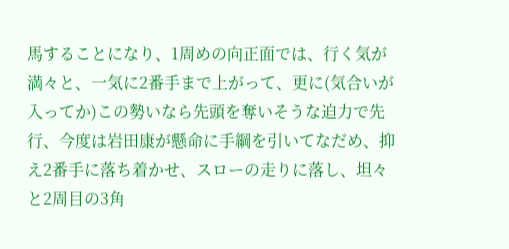馬することになり、1周めの向正面では、行く気が満々と、一気に2番手まで上がって、更に(気合いが入ってか)この勢いなら先頭を奪いそうな迫力で先行、今度は岩田康が懸命に手綱を引いてなだめ、抑え2番手に落ち着かせ、スローの走りに落し、坦々と2周目の3角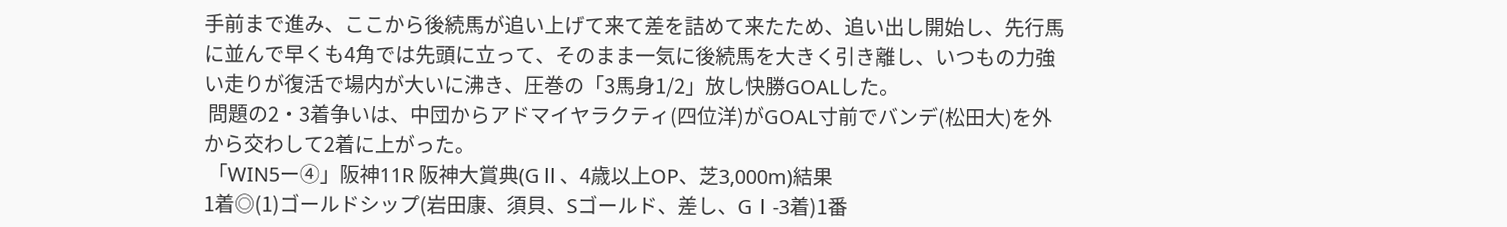手前まで進み、ここから後続馬が追い上げて来て差を詰めて来たため、追い出し開始し、先行馬に並んで早くも4角では先頭に立って、そのまま一気に後続馬を大きく引き離し、いつもの力強い走りが復活で場内が大いに沸き、圧巻の「3馬身1/2」放し快勝GOALした。
 問題の2・3着争いは、中団からアドマイヤラクティ(四位洋)がGOAL寸前でバンデ(松田大)を外から交わして2着に上がった。
 「WIN5ー④」阪神11R 阪神大賞典(GⅡ、4歳以上OP、芝3,000m)結果
1着◎(1)ゴールドシップ(岩田康、須貝、Sゴールド、差し、GⅠ-3着)1番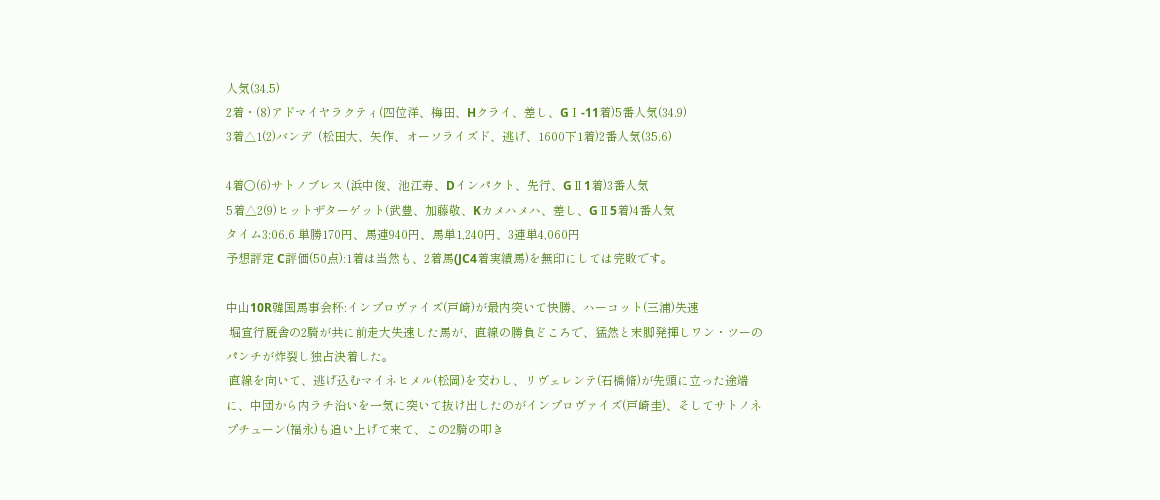人気(34.5)
2着・(8)アドマイヤラクティ(四位洋、梅田、Hクライ、差し、GⅠ-11着)5番人気(34.9)
3着△1(2)バンデ  (松田大、矢作、オーソライズド、逃げ、1600下1着)2番人気(35.6)

4着〇(6)サトノブレス (浜中俊、池江寿、Dインパクト、先行、GⅡ1着)3番人気
5着△2(9)ヒットザターゲット(武豊、加藤敬、Kカメハメハ、差し、GⅡ5着)4番人気
タイム3:06.6 単勝170円、馬連940円、馬単1,240円、3連単4,060円
予想評定 C評価(50点):1着は当然も、2着馬(JC4着実績馬)を無印にしては完敗です。

中山10R韓国馬事会杯:インプロヴァイズ(戸崎)が最内突いて快勝、ハーコット(三浦)失速
 堀宣行厩舎の2騎が共に前走大失速した馬が、直線の勝負どころで、猛然と末脚発揮しワン・ツーのパンチが炸裂し独占決着した。
 直線を向いて、逃げ込むマイネヒメル(松岡)を交わし、リヴェレンテ(石橋脩)が先頭に立った途端に、中団から内ラチ沿いを一気に突いて抜け出したのがインプロヴァイズ(戸崎圭)、そしてサトノネプチューン(福永)も追い上げて来て、この2騎の叩き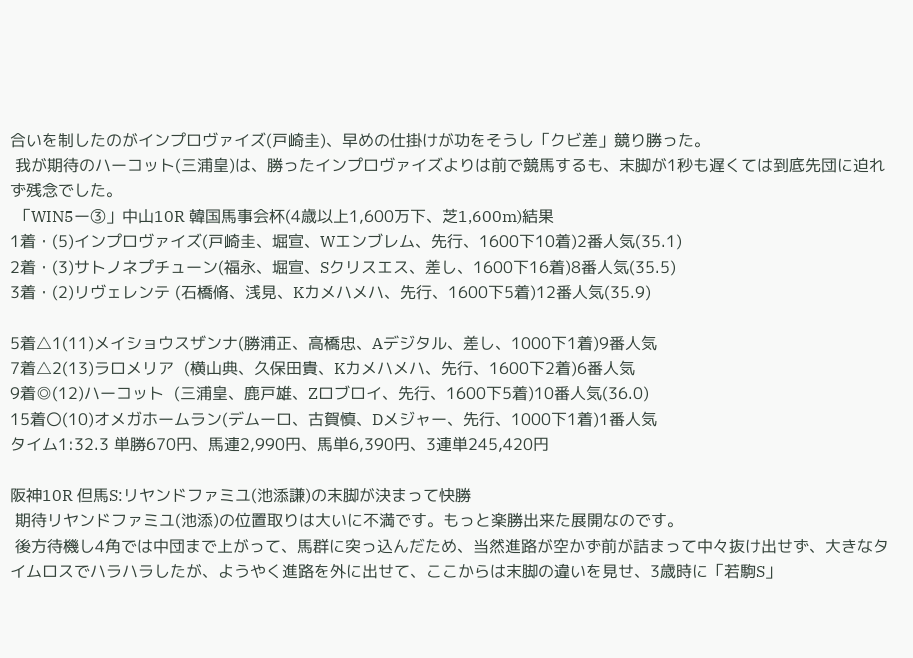合いを制したのがインプロヴァイズ(戸崎圭)、早めの仕掛けが功をそうし「クビ差」競り勝った。
 我が期待のハーコット(三浦皇)は、勝ったインプロヴァイズよりは前で競馬するも、末脚が1秒も遅くては到底先団に迫れず残念でした。
 「WIN5ー③」中山10R 韓国馬事会杯(4歳以上1,600万下、芝1,600m)結果
1着・(5)インプロヴァイズ(戸崎圭、堀宣、Wエンブレム、先行、1600下10着)2番人気(35.1)
2着・(3)サトノネプチューン(福永、堀宣、Sクリスエス、差し、1600下16着)8番人気(35.5)
3着・(2)リヴェレンテ (石橋脩、浅見、Kカメハメハ、先行、1600下5着)12番人気(35.9)

5着△1(11)メイショウスザンナ(勝浦正、高橋忠、Aデジタル、差し、1000下1着)9番人気
7着△2(13)ラロメリア  (横山典、久保田貴、Kカメハメハ、先行、1600下2着)6番人気
9着◎(12)ハーコット  (三浦皇、鹿戸雄、Zロブロイ、先行、1600下5着)10番人気(36.0)
15着〇(10)オメガホームラン(デムーロ、古賀慎、Dメジャー、先行、1000下1着)1番人気
タイム1:32.3 単勝670円、馬連2,990円、馬単6,390円、3連単245,420円

阪神10R 但馬S:リヤンドファミユ(池添謙)の末脚が決まって快勝
 期待リヤンドファミユ(池添)の位置取りは大いに不満です。もっと楽勝出来た展開なのです。
 後方待機し4角では中団まで上がって、馬群に突っ込んだため、当然進路が空かず前が詰まって中々抜け出せず、大きなタイムロスでハラハラしたが、ようやく進路を外に出せて、ここからは末脚の違いを見せ、3歳時に「若駒S」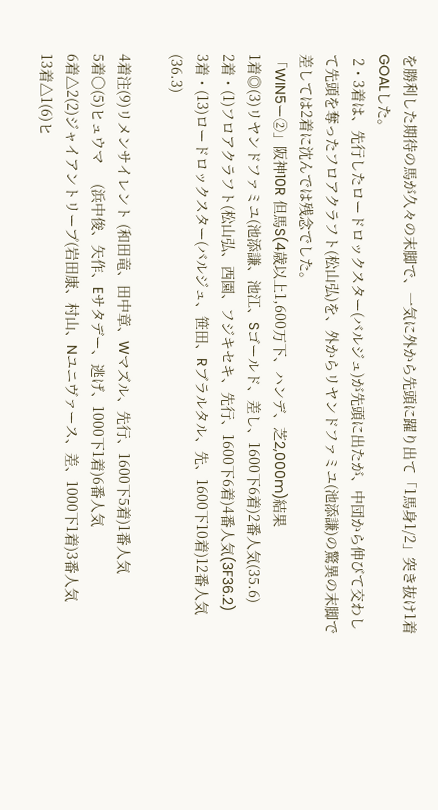を勝利した期待の馬が久々の末脚で、一気に外から先頭に躍り出て「1馬身1/2」突き抜け1着GOALした。
 2・3着は、先行したロードロックスター(バルジュ)が先頭に出たが、中団から伸びて交わして先頭を奪ったフロアクラフト(松山弘)を、外からリヤンドファミユ(池添謙)の驚異の末脚で差しては2着に沈んでは残念でした。
「WIN5ー②」阪神10R 但馬S(4歳以上1,600万下、ハンデ、芝2,000m)結果
1着◎(3)リヤンドファミユ(池添謙、池江、Sゴールド、差し、1600下6着)2番人気(35.6)
2着・(1)フロアクラフト(松山弘、西園、フジキセキ、先行、1600下6着)4番人気(3F36.2)
3着・(13)ロードロックスター(バルジュ、笹田、Rブラルタル、先、1600下10着)12番人気(36.3)

4着注(9)リメンサイレント (和田竜、田中章、Wマズル、先行、1600下5着)1番人気
5着〇(5)ヒュウマ     (浜中俊、矢作、Eサタデー、逃げ、1000下1着)6番人気
6着△2(2)ジャイアントリープ(岩田康、村山、Nユニヴァース、差、1000下1着)3番人気
13着△1(6)ヒ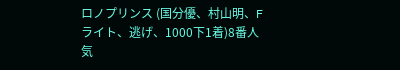ロノプリンス (国分優、村山明、Fライト、逃げ、1000下1着)8番人気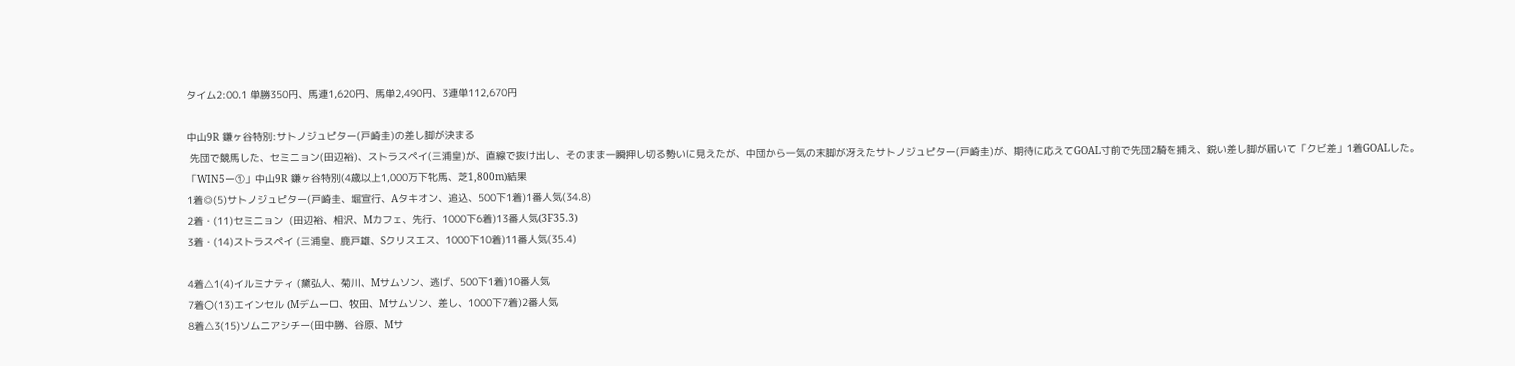タイム2:00.1 単勝350円、馬連1,620円、馬単2,490円、3連単112,670円

中山9R 鎌ヶ谷特別:サトノジュピター(戸崎圭)の差し脚が決まる
 先団で競馬した、セミニョン(田辺裕)、ストラスペイ(三浦皇)が、直線で抜け出し、そのまま一瞬押し切る勢いに見えたが、中団から一気の末脚が冴えたサトノジュピター(戸崎圭)が、期待に応えてGOAL寸前で先団2騎を捕え、鋭い差し脚が届いて「クビ差」1着GOALした。
「WIN5ー①」中山9R 鎌ヶ谷特別(4歳以上1,000万下牝馬、芝1,800m)結果
1着◎(5)サトノジュピター(戸崎圭、堀宣行、Aタキオン、追込、500下1着)1番人気(34.8)
2着・(11)セミニョン  (田辺裕、相沢、Mカフェ、先行、1000下6着)13番人気(3F35.3)
3着・(14)ストラスペイ (三浦皇、鹿戸雄、Sクリスエス、1000下10着)11番人気(35.4)

4着△1(4)イルミナティ (黛弘人、菊川、Mサムソン、逃げ、500下1着)10番人気
7着〇(13)エインセル (Mデムーロ、牧田、Mサムソン、差し、1000下7着)2番人気
8着△3(15)ソムニアシチー(田中勝、谷原、Mサ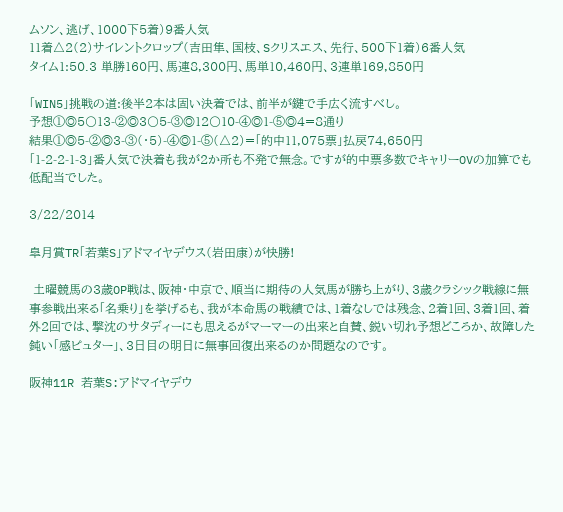ムソン、逃げ、1000下5着)9番人気
11着△2(2)サイレントクロップ(吉田隼、国枝、Sクリスエス、先行、500下1着)6番人気
タイム1:50.3 単勝160円、馬連8,300円、馬単10,460円、3連単169,850円

「WIN5」挑戦の道:後半2本は固い決着では、前半が鍵で手広く流すべし。
予想①◎5〇13-②◎3〇5-③◎12〇10-④◎1-⑤◎4=8通り
結果①◎5-②◎3-③(・5)-④◎1-⑤(△2)=「的中11,075票」払戻74,650円
「1-2-2-1-3」番人気で決着も我が2か所も不発で無念。ですが的中票多数でキャリーOVの加算でも低配当でした。

3/22/2014

皐月賞TR「若葉S」アドマイヤデウス(岩田康)が快勝!

 土曜競馬の3歳OP戦は、阪神・中京で、順当に期待の人気馬が勝ち上がり、3歳クラシック戦線に無事参戦出来る「名乗り」を挙げるも、我が本命馬の戦績では、1着なしでは残念、2着1回、3着1回、着外2回では、撃沈のサタディーにも思えるがマーマーの出来と自賛、鋭い切れ予想どころか、故障した鈍い「感ピュター」、3日目の明日に無事回復出来るのか問題なのです。

阪神11R 若葉S:アドマイヤデウ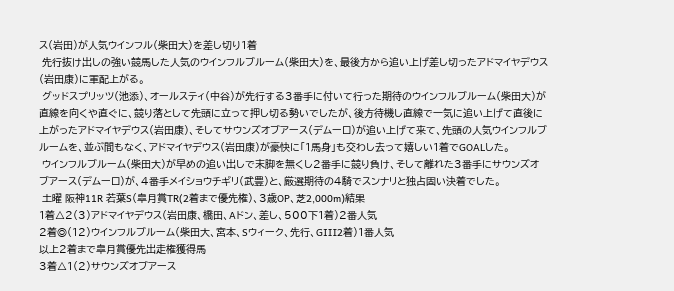ス(岩田)が人気ウインフル(柴田大)を差し切り1着
 先行抜け出しの強い競馬した人気のウインフルブルーム(柴田大)を、最後方から追い上げ差し切ったアドマイヤデウス(岩田康)に軍配上がる。
 グッドスプリッツ(池添)、オールスティ(中谷)が先行する3番手に付いて行った期待のウインフルブルーム(柴田大)が直線を向くや直ぐに、競り落として先頭に立って押し切る勢いでしたが、後方待機し直線で一気に追い上げて直後に上がったアドマイヤデウス(岩田康)、そしてサウンズオブアース(デムーロ)が追い上げて来て、先頭の人気ウインフルブルームを、並ぶ間もなく、アドマイヤデウス(岩田康)が豪快に「1馬身」も交わし去って嬉しい1着でGOALした。
 ウインフルブルーム(柴田大)が早めの追い出しで末脚を無くし2番手に競り負け、そして離れた3番手にサウンズオブアース(デムーロ)が、4番手メイショウチギリ(武豊)と、厳選期待の4騎でスンナリと独占固い決着でした。
 土曜 阪神11R 若葉S(皐月賞TR(2着まで優先権)、3歳OP、芝2,000m)結果
1着△2(3)アドマイヤデウス(岩田康、橋田、Aドン、差し、500下1着)2番人気
2着◎(12)ウインフルブルーム(柴田大、宮本、Sウィーク、先行、GⅢ2着)1番人気
以上2着まで皐月賞優先出走権獲得馬
3着△1(2)サウンズオブアース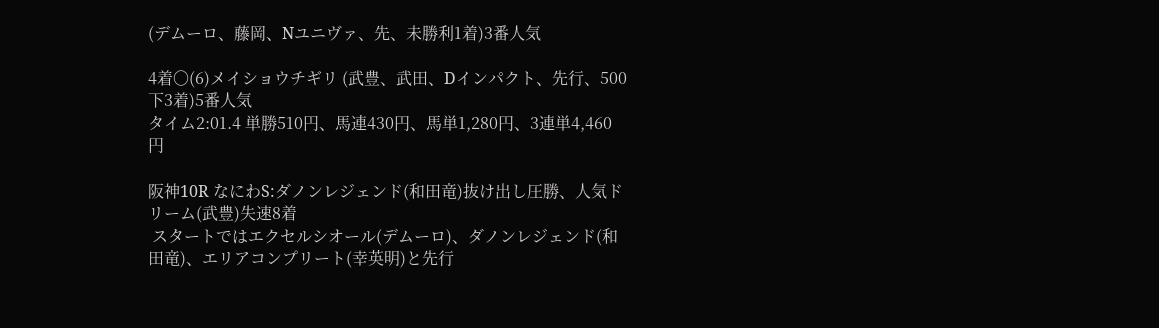(デムーロ、藤岡、Nユニヴァ、先、未勝利1着)3番人気

4着〇(6)メイショウチギリ (武豊、武田、Dインパクト、先行、500下3着)5番人気
タイム2:01.4 単勝510円、馬連430円、馬単1,280円、3連単4,460円

阪神10R なにわS:ダノンレジェンド(和田竜)抜け出し圧勝、人気ドリーム(武豊)失速8着
 スタートではエクセルシオール(デムーロ)、ダノンレジェンド(和田竜)、エリアコンプリート(幸英明)と先行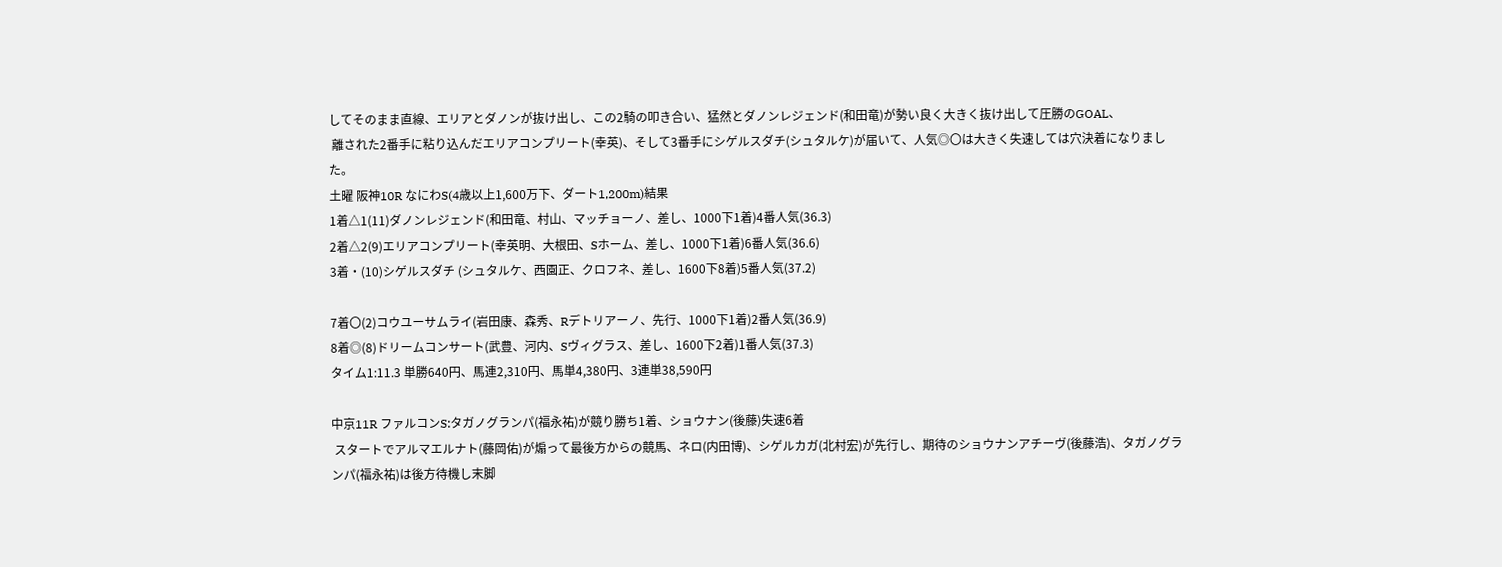してそのまま直線、エリアとダノンが抜け出し、この2騎の叩き合い、猛然とダノンレジェンド(和田竜)が勢い良く大きく抜け出して圧勝のGOAL、
 離された2番手に粘り込んだエリアコンプリート(幸英)、そして3番手にシゲルスダチ(シュタルケ)が届いて、人気◎〇は大きく失速しては穴決着になりました。
土曜 阪神10R なにわS(4歳以上1,600万下、ダート1,200m)結果
1着△1(11)ダノンレジェンド(和田竜、村山、マッチョーノ、差し、1000下1着)4番人気(36.3)
2着△2(9)エリアコンプリート(幸英明、大根田、Sホーム、差し、1000下1着)6番人気(36.6)
3着・(10)シゲルスダチ (シュタルケ、西園正、クロフネ、差し、1600下8着)5番人気(37.2)

7着〇(2)コウユーサムライ(岩田康、森秀、Rデトリアーノ、先行、1000下1着)2番人気(36.9)
8着◎(8)ドリームコンサート(武豊、河内、Sヴィグラス、差し、1600下2着)1番人気(37.3)
タイム1:11.3 単勝640円、馬連2,310円、馬単4,380円、3連単38,590円

中京11R ファルコンS:タガノグランパ(福永祐)が競り勝ち1着、ショウナン(後藤)失速6着
 スタートでアルマエルナト(藤岡佑)が煽って最後方からの競馬、ネロ(内田博)、シゲルカガ(北村宏)が先行し、期待のショウナンアチーヴ(後藤浩)、タガノグランパ(福永祐)は後方待機し末脚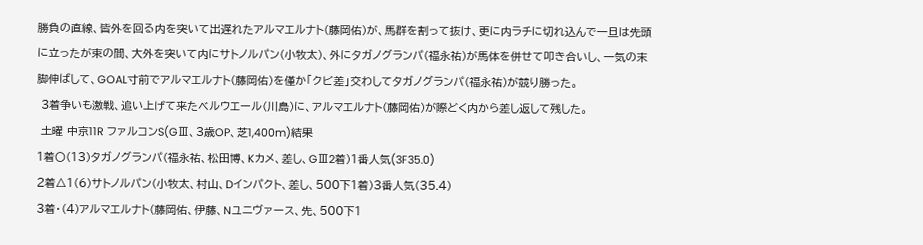勝負の直線、皆外を回る内を突いて出遅れたアルマエルナト(藤岡佑)が、馬群を割って抜け、更に内ラチに切れ込んで一旦は先頭に立ったが束の間、大外を突いて内にサトノルパン(小牧太)、外にタガノグランパ(福永祐)が馬体を併せて叩き合いし、一気の末脚伸ばして、GOAL寸前でアルマエルナト(藤岡佑)を僅か「クビ差」交わしてタガノグランパ(福永祐)が競り勝った。
 3着争いも激戦、追い上げて来たベルウエール(川島)に、アルマエルナト(藤岡佑)が際どく内から差し返して残した。
 土曜 中京11R ファルコンS(GⅢ、3歳OP、芝1,400m)結果
1着〇(13)タガノグランパ(福永祐、松田博、Kカメ、差し、GⅢ2着)1番人気(3F35.0)
2着△1(6)サトノルパン(小牧太、村山、Dインパクト、差し、500下1着)3番人気(35.4)
3着・(4)アルマエルナト(藤岡佑、伊藤、Nユニヴァース、先、500下1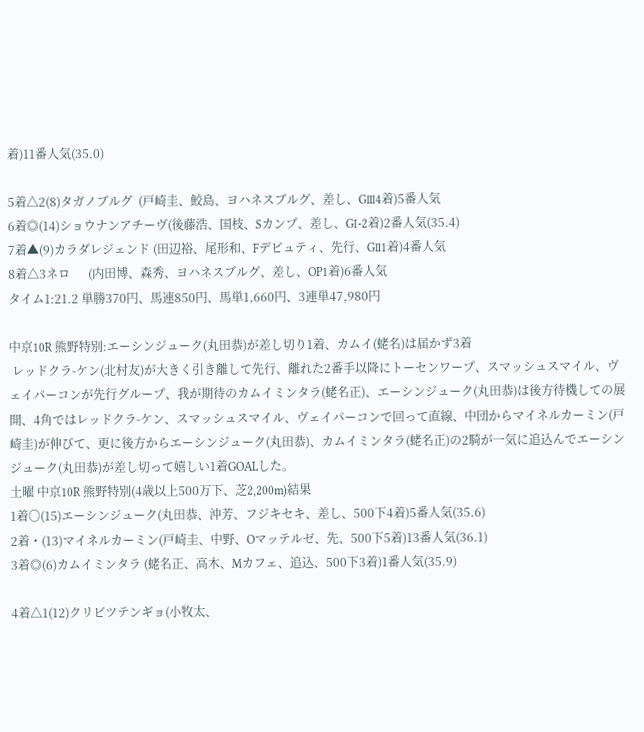着)11番人気(35.0)

5着△2(8)タガノブルグ  (戸崎圭、鮫島、ヨハネスブルグ、差し、GⅢ4着)5番人気
6着◎(14)ショウナンアチーヴ(後藤浩、国枝、Sカンプ、差し、GⅠ-2着)2番人気(35.4)
7着▲(9)カラダレジェンド (田辺裕、尾形和、Fデピュティ、先行、GⅡ1着)4番人気
8着△3ネロ      (内田博、森秀、ヨハネスブルグ、差し、OP1着)6番人気
タイム1:21.2 単勝370円、馬連850円、馬単1,660円、3連単47,980円

中京10R 熊野特別:エーシンジューク(丸田恭)が差し切り1着、カムイ(蛯名)は届かず3着
 レッドクラ-ケン(北村友)が大きく引き離して先行、離れた2番手以降にトーセンワープ、スマッシュスマイル、ヴェイパーコンが先行グループ、我が期待のカムイミンタラ(蛯名正)、エーシンジューク(丸田恭)は後方待機しての展開、4角ではレッドクラ-ケン、スマッシュスマイル、ヴェイパーコンで回って直線、中団からマイネルカーミン(戸崎圭)が伸びて、更に後方からエーシンジューク(丸田恭)、カムイミンタラ(蛯名正)の2騎が一気に追込んでエーシンジューク(丸田恭)が差し切って嬉しい1着GOALした。
土曜 中京10R 熊野特別(4歳以上500万下、芝2,200m)結果
1着〇(15)エーシンジューク(丸田恭、沖芳、フジキセキ、差し、500下4着)5番人気(35.6)
2着・(13)マイネルカーミン(戸崎圭、中野、Oマッテルゼ、先、500下5着)13番人気(36.1)
3着◎(6)カムイミンタラ (蛯名正、高木、Mカフェ、追込、500下3着)1番人気(35.9)

4着△1(12)クリビツテンギョ(小牧太、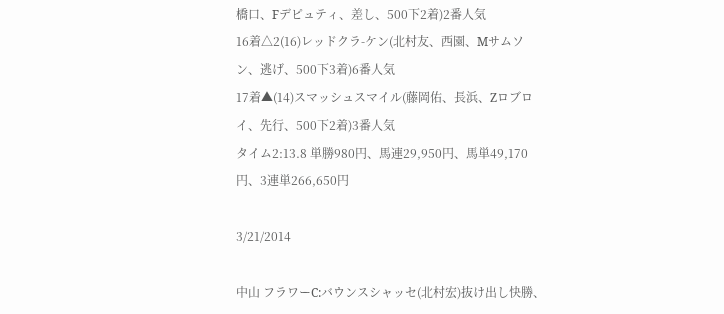橋口、Fデピュティ、差し、500下2着)2番人気
16着△2(16)レッドクラ-ケン(北村友、西園、Mサムソン、逃げ、500下3着)6番人気
17着▲(14)スマッシュスマイル(藤岡佑、長浜、Zロブロイ、先行、500下2着)3番人気
タイム2:13.8 単勝980円、馬連29,950円、馬単49,170円、3連単266,650円

3/21/2014

中山 フラワーC:バウンスシャッセ(北村宏)抜け出し快勝、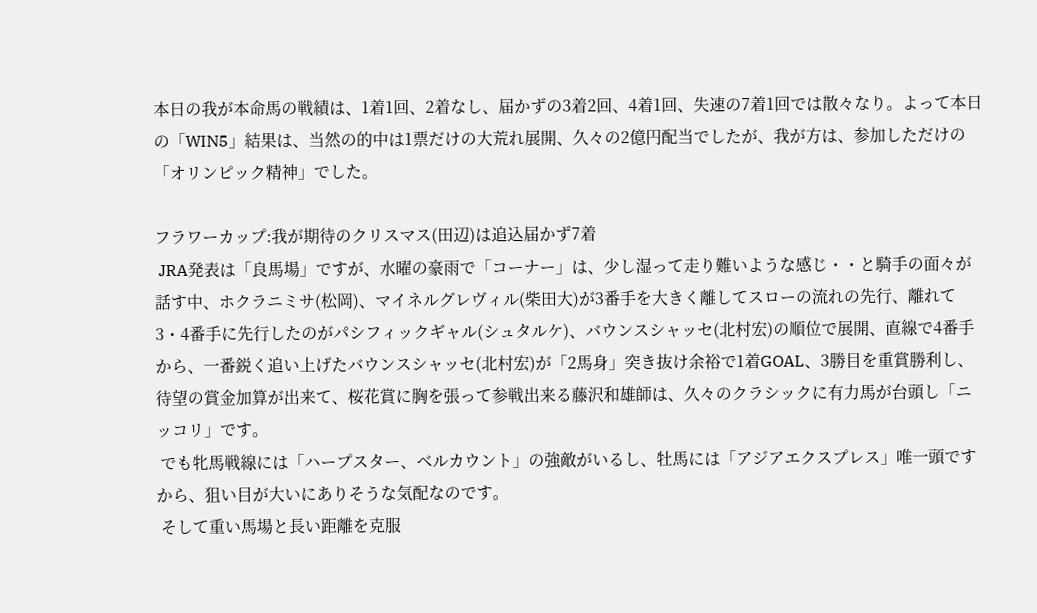本日の我が本命馬の戦績は、1着1回、2着なし、届かずの3着2回、4着1回、失速の7着1回では散々なり。よって本日の「WIN5」結果は、当然の的中は1票だけの大荒れ展開、久々の2億円配当でしたが、我が方は、参加しただけの「オリンピック精神」でした。

フラワーカップ:我が期待のクリスマス(田辺)は追込届かず7着
 JRA発表は「良馬場」ですが、水曜の豪雨で「コーナー」は、少し湿って走り難いような感じ・・と騎手の面々が話す中、ホクラニミサ(松岡)、マイネルグレヴィル(柴田大)が3番手を大きく離してスローの流れの先行、離れて3・4番手に先行したのがパシフィックギャル(シュタルケ)、バウンスシャッセ(北村宏)の順位で展開、直線で4番手から、一番鋭く追い上げたバウンスシャッセ(北村宏)が「2馬身」突き抜け余裕で1着GOAL、3勝目を重賞勝利し、待望の賞金加算が出来て、桜花賞に胸を張って参戦出来る藤沢和雄師は、久々のクラシックに有力馬が台頭し「ニッコリ」です。
 でも牝馬戦線には「ハープスター、ベルカウント」の強敵がいるし、牡馬には「アジアエクスプレス」唯一頭ですから、狙い目が大いにありそうな気配なのです。
 そして重い馬場と長い距離を克服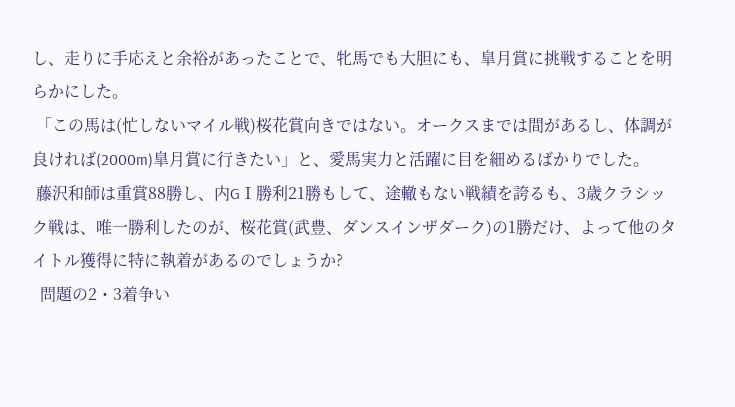し、走りに手応えと余裕があったことで、牝馬でも大胆にも、皐月賞に挑戦することを明らかにした。
 「この馬は(忙しないマイル戦)桜花賞向きではない。オークスまでは間があるし、体調が良ければ(2000m)皐月賞に行きたい」と、愛馬実力と活躍に目を細めるばかりでした。
 藤沢和師は重賞88勝し、内GⅠ勝利21勝もして、途轍もない戦績を誇るも、3歳クラシック戦は、唯一勝利したのが、桜花賞(武豊、ダンスインザダーク)の1勝だけ、よって他のタイトル獲得に特に執着があるのでしょうか?
  問題の2・3着争い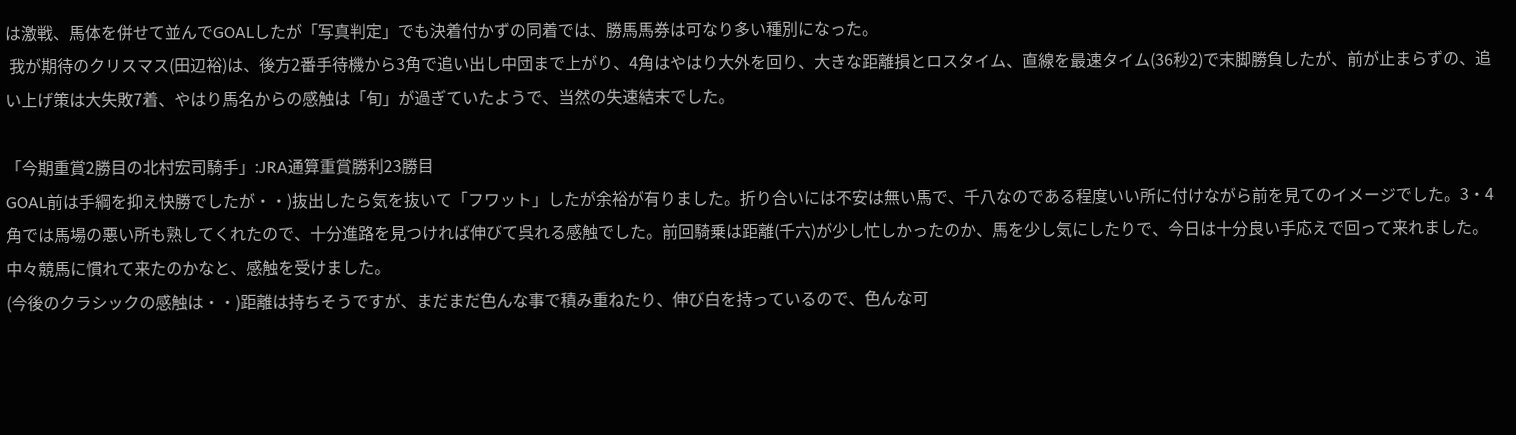は激戦、馬体を併せて並んでGOALしたが「写真判定」でも決着付かずの同着では、勝馬馬券は可なり多い種別になった。
 我が期待のクリスマス(田辺裕)は、後方2番手待機から3角で追い出し中団まで上がり、4角はやはり大外を回り、大きな距離損とロスタイム、直線を最速タイム(36秒2)で末脚勝負したが、前が止まらずの、追い上げ策は大失敗7着、やはり馬名からの感触は「旬」が過ぎていたようで、当然の失速結末でした。

「今期重賞2勝目の北村宏司騎手」:JRA通算重賞勝利23勝目
GOAL前は手綱を抑え快勝でしたが・・)抜出したら気を抜いて「フワット」したが余裕が有りました。折り合いには不安は無い馬で、千八なのである程度いい所に付けながら前を見てのイメージでした。3・4角では馬場の悪い所も熟してくれたので、十分進路を見つければ伸びて呉れる感触でした。前回騎乗は距離(千六)が少し忙しかったのか、馬を少し気にしたりで、今日は十分良い手応えで回って来れました。中々競馬に慣れて来たのかなと、感触を受けました。
(今後のクラシックの感触は・・)距離は持ちそうですが、まだまだ色んな事で積み重ねたり、伸び白を持っているので、色んな可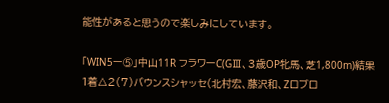能性があると思うので楽しみにしています。

「WIN5ー⑤」中山11R フラワーC(GⅢ、3歳OP牝馬、芝1,800m)結果
1着△2(7)バウンスシャッセ(北村宏、藤沢和、Zロブロ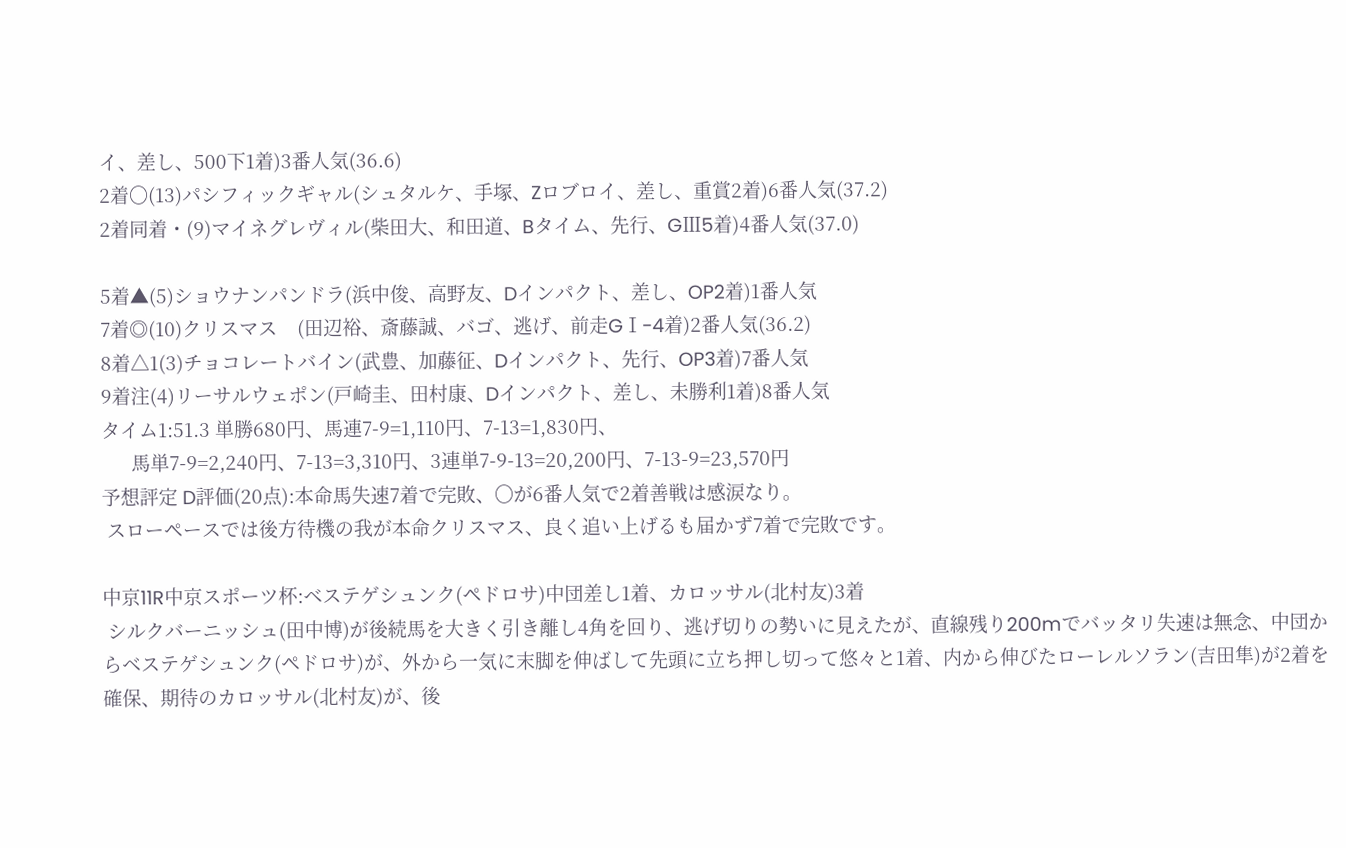イ、差し、500下1着)3番人気(36.6)
2着〇(13)パシフィックギャル(シュタルケ、手塚、Zロブロイ、差し、重賞2着)6番人気(37.2)
2着同着・(9)マイネグレヴィル(柴田大、和田道、Bタイム、先行、GⅢ5着)4番人気(37.0)

5着▲(5)ショウナンパンドラ(浜中俊、高野友、Dインパクト、差し、OP2着)1番人気
7着◎(10)クリスマス    (田辺裕、斎藤誠、バゴ、逃げ、前走GⅠ-4着)2番人気(36.2)
8着△1(3)チョコレートバイン(武豊、加藤征、Dインパクト、先行、OP3着)7番人気
9着注(4)リーサルウェポン(戸崎圭、田村康、Dインパクト、差し、未勝利1着)8番人気
タイム1:51.3 単勝680円、馬連7-9=1,110円、7-13=1,830円、
      馬単7-9=2,240円、7-13=3,310円、3連単7-9-13=20,200円、7-13-9=23,570円
予想評定 D評価(20点):本命馬失速7着で完敗、〇が6番人気で2着善戦は感涙なり。
 スローペースでは後方待機の我が本命クリスマス、良く追い上げるも届かず7着で完敗です。

中京11R中京スポーツ杯:ベステゲシュンク(ペドロサ)中団差し1着、カロッサル(北村友)3着
 シルクバーニッシュ(田中博)が後続馬を大きく引き離し4角を回り、逃げ切りの勢いに見えたが、直線残り200mでバッタリ失速は無念、中団からベステゲシュンク(ペドロサ)が、外から一気に末脚を伸ばして先頭に立ち押し切って悠々と1着、内から伸びたローレルソラン(吉田隼)が2着を確保、期待のカロッサル(北村友)が、後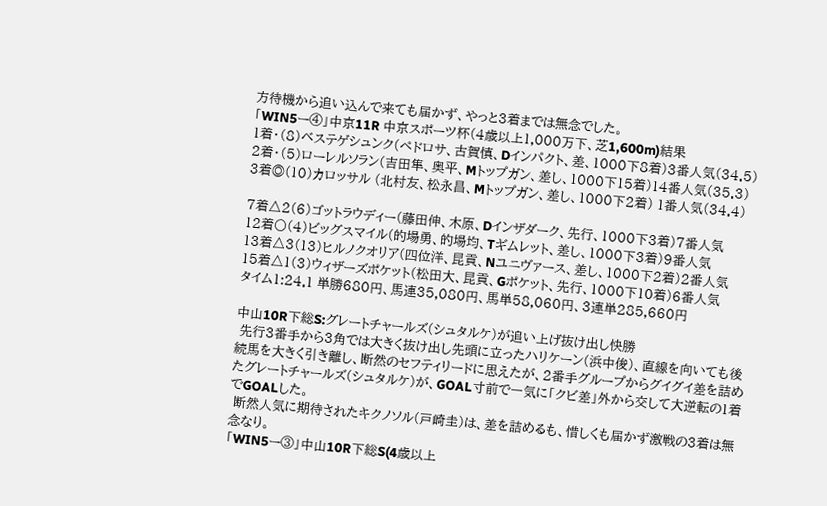方待機から追い込んで来ても届かず、やっと3着までは無念でした。
「WIN5ー④」中京11R 中京スポーツ杯(4歳以上1,000万下、芝1,600m)結果
1着・(8)ベステゲシュンク(ペドロサ、古賀慎、Dインパクト、差、1000下8着)3番人気(34.5)
2着・(5)ローレルソラン(吉田隼、奥平、Mトップガン、差し、1000下15着)14番人気(35.3)
3着◎(10)カロッサル (北村友、松永昌、Mトップガン、差し、1000下2着) 1番人気(34.4)

7着△2(6)ゴットラウディー(藤田伸、木原、Dインザダーク、先行、1000下3着)7番人気
12着〇(4)ビッグスマイル(的場勇、的場均、Tギムレット、差し、1000下3着)9番人気
13着△3(13)ヒルノクオリア(四位洋、昆貢、Nユニヴァース、差し、1000下2着)2番人気
15着△1(3)ウィザーズポケット(松田大、昆貢、Gポケット、先行、1000下10着)6番人気
タイム1:24.1 単勝680円、馬連35,080円、馬単58,060円、3連単285,660円

中山10R下総S:グレートチャールズ(シュタルケ)が追い上げ抜け出し快勝
 先行3番手から3角では大きく抜け出し先頭に立ったハリケーン(浜中俊)、直線を向いても後続馬を大きく引き離し、断然のセフティリードに思えたが、2番手グループからグイグイ差を詰めたグレートチャールズ(シュタルケ)が、GOAL寸前で一気に「クビ差」外から交して大逆転の1着でGOALした。
 断然人気に期待されたキクノソル(戸崎圭)は、差を詰めるも、惜しくも届かず激戦の3着は無念なり。
「WIN5ー③」中山10R下総S(4歳以上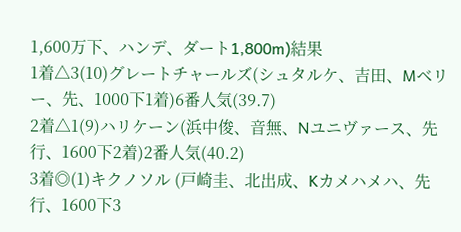1,600万下、ハンデ、ダート1,800m)結果
1着△3(10)グレートチャールズ(シュタルケ、吉田、Mベリー、先、1000下1着)6番人気(39.7)
2着△1(9)ハリケーン(浜中俊、音無、Nユニヴァース、先行、1600下2着)2番人気(40.2)
3着◎(1)キクノソル (戸崎圭、北出成、Kカメハメハ、先行、1600下3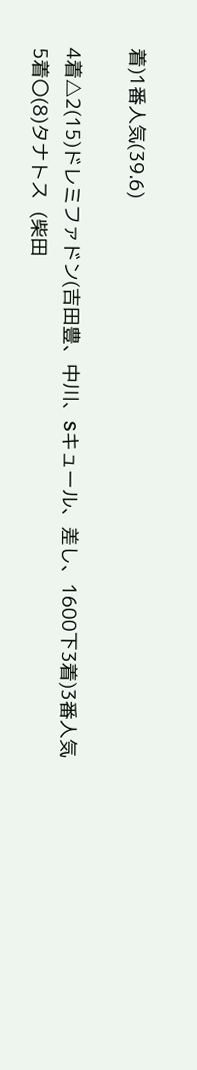着)1番人気(39.6)

4着△2(15)ドレミファドン(吉田豊、中川、Sキュール、差し、1600下3着)3番人気
5着〇(8)タナトス  (柴田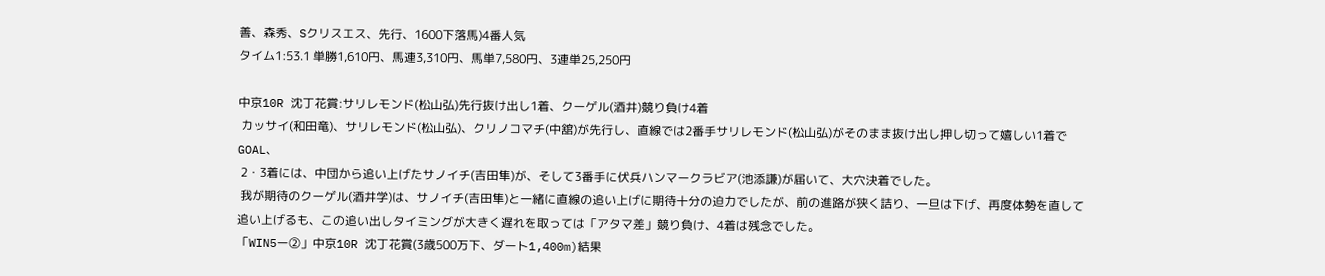善、森秀、Sクリスエス、先行、1600下落馬)4番人気
タイム1:53.1 単勝1,610円、馬連3,310円、馬単7,580円、3連単25,250円

中京10R 沈丁花賞:サリレモンド(松山弘)先行抜け出し1着、クーゲル(酒井)競り負け4着
 カッサイ(和田竜)、サリレモンド(松山弘)、クリノコマチ(中舘)が先行し、直線では2番手サリレモンド(松山弘)がそのまま抜け出し押し切って嬉しい1着でGOAL、
 2・3着には、中団から追い上げたサノイチ(吉田隼)が、そして3番手に伏兵ハンマークラビア(池添謙)が届いて、大穴決着でした。
 我が期待のクーゲル(酒井学)は、サノイチ(吉田隼)と一緒に直線の追い上げに期待十分の迫力でしたが、前の進路が狭く詰り、一旦は下げ、再度体勢を直して追い上げるも、この追い出しタイミングが大きく遅れを取っては「アタマ差」競り負け、4着は残念でした。
「WIN5ー②」中京10R 沈丁花賞(3歳500万下、ダート1,400m)結果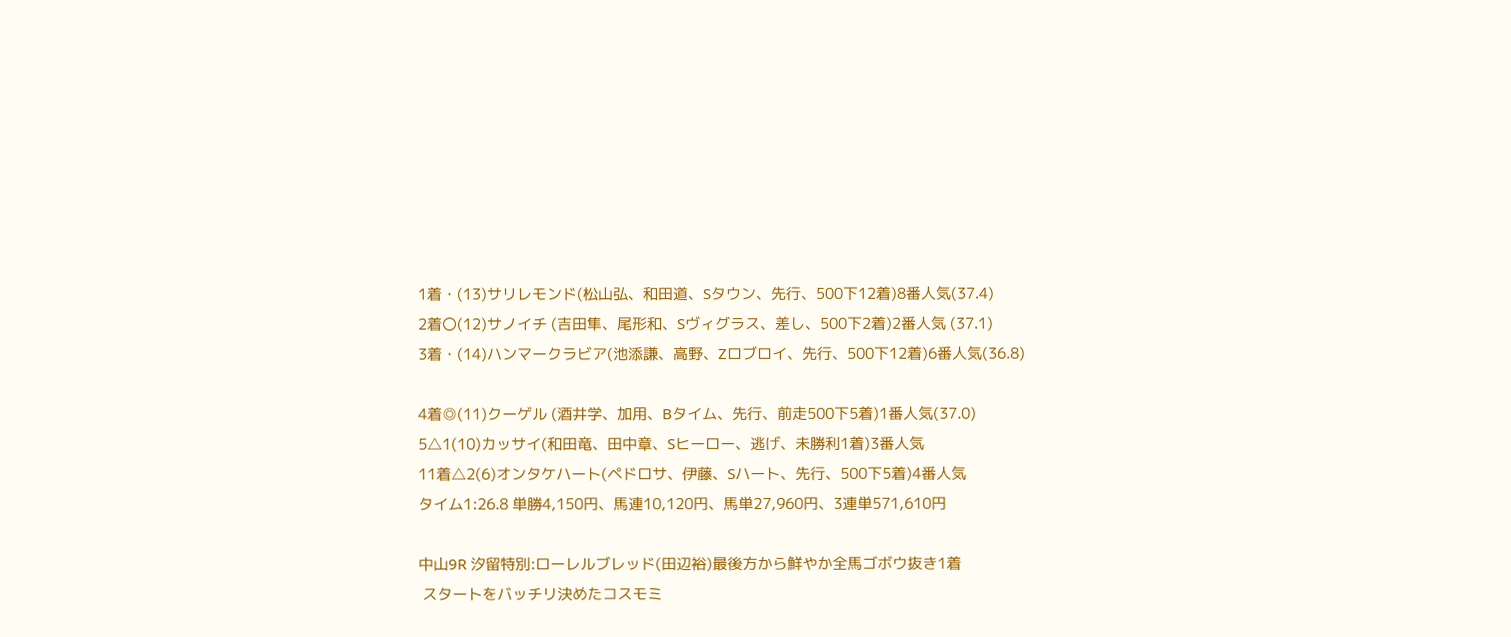1着・(13)サリレモンド(松山弘、和田道、Sタウン、先行、500下12着)8番人気(37.4)
2着〇(12)サノイチ (吉田隼、尾形和、Sヴィグラス、差し、500下2着)2番人気 (37.1)
3着・(14)ハンマークラビア(池添謙、高野、Zロブロイ、先行、500下12着)6番人気(36.8)

4着◎(11)クーゲル (酒井学、加用、Bタイム、先行、前走500下5着)1番人気(37.0)
5△1(10)カッサイ(和田竜、田中章、Sヒーロー、逃げ、未勝利1着)3番人気
11着△2(6)オンタケハート(ペドロサ、伊藤、Sハート、先行、500下5着)4番人気
タイム1:26.8 単勝4,150円、馬連10,120円、馬単27,960円、3連単571,610円

中山9R 汐留特別:ローレルブレッド(田辺裕)最後方から鮮やか全馬ゴボウ抜き1着
 スタートをバッチリ決めたコスモミ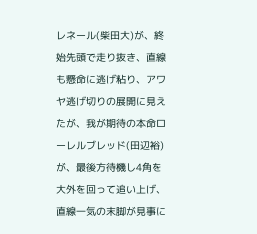レネール(柴田大)が、終始先頭で走り抜き、直線も懸命に逃げ粘り、アワヤ逃げ切りの展開に見えたが、我が期待の本命ローレルブレッド(田辺裕)が、最後方待機し4角を大外を回って追い上げ、直線一気の末脚が見事に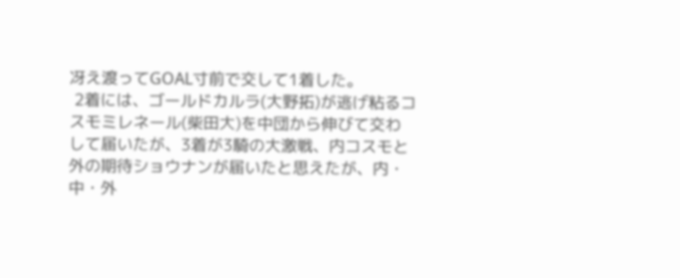冴え渡ってGOAL寸前で交して1着した。
 2着には、ゴールドカルラ(大野拓)が逃げ粘るコスモミレネール(柴田大)を中団から伸びて交わして届いたが、3着が3騎の大激戦、内コスモと外の期待ショウナンが届いたと思えたが、内・中・外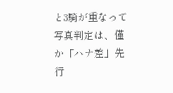と3騎が重なって写真判定は、僅か「ハナ差」先行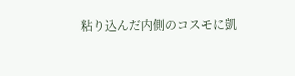粘り込んだ内側のコスモに凱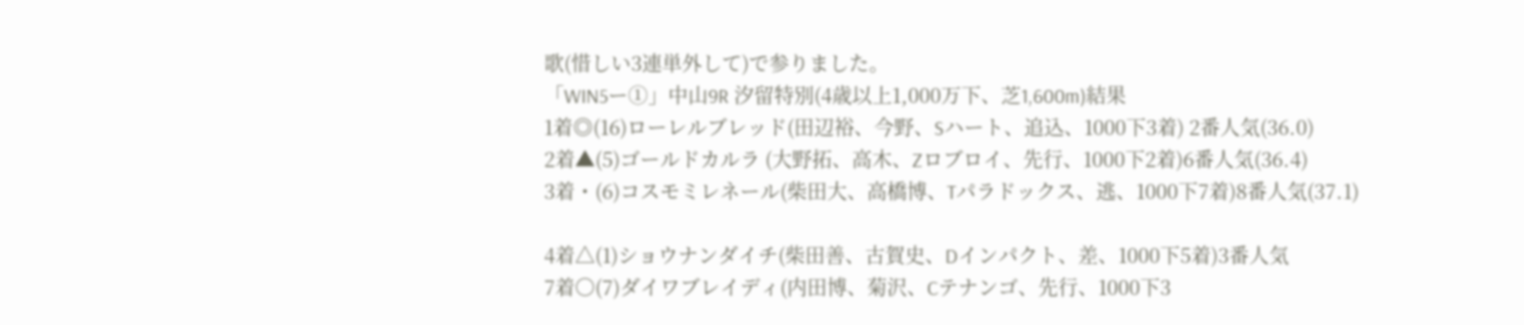歌(惜しい3連単外して)で参りました。
「WIN5ー①」中山9R 汐留特別(4歳以上1,000万下、芝1,600m)結果
1着◎(16)ローレルブレッド(田辺裕、今野、Sハート、追込、1000下3着) 2番人気(36.0)
2着▲(5)ゴールドカルラ (大野拓、高木、Zロブロイ、先行、1000下2着)6番人気(36.4)
3着・(6)コスモミレネール(柴田大、高橋博、Tパラドックス、逃、1000下7着)8番人気(37.1)

4着△(1)ショウナンダイチ(柴田善、古賀史、Dインパクト、差、1000下5着)3番人気
7着〇(7)ダイワブレイディ(内田博、菊沢、Cテナンゴ、先行、1000下3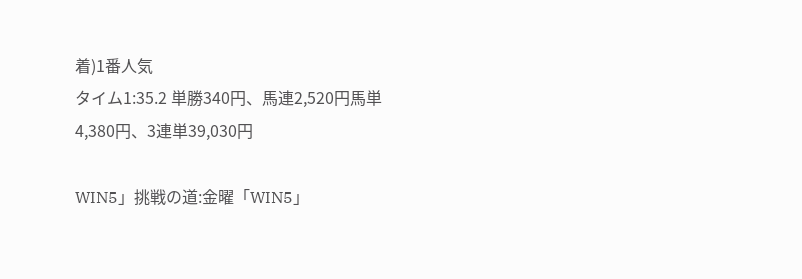着)1番人気
タイム1:35.2 単勝340円、馬連2,520円馬単4,380円、3連単39,030円

WIN5」挑戦の道:金曜「WIN5」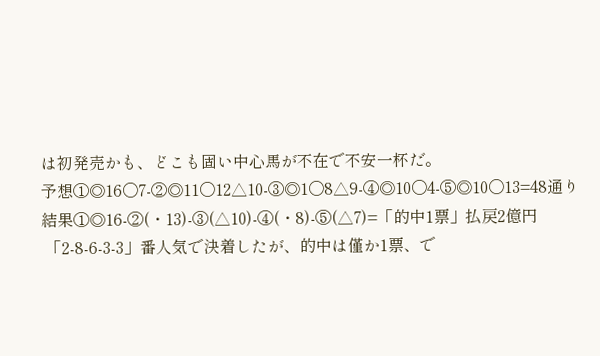は初発売かも、どこも固い中心馬が不在で不安一杯だ。
予想①◎16〇7-②◎11〇12△10-③◎1〇8△9-④◎10〇4-⑤◎10〇13=48通り
結果①◎16-②(・13)-③(△10)-④(・8)-⑤(△7)=「的中1票」払戻2億円
 「2-8-6-3-3」番人気で決着したが、的中は僅か1票、で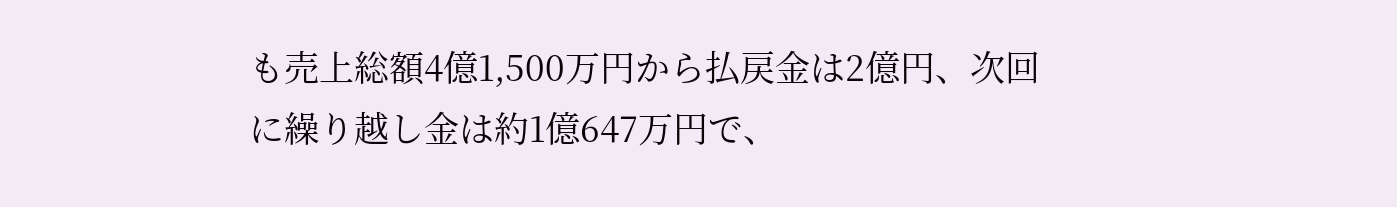も売上総額4億1,500万円から払戻金は2億円、次回に繰り越し金は約1億647万円で、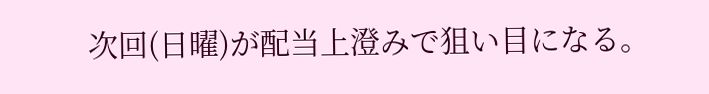次回(日曜)が配当上澄みで狙い目になる。